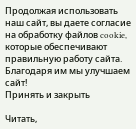Продолжая использовать наш сайт, вы даете согласие на обработку файлов cookie, которые обеспечивают правильную работу сайта. Благодаря им мы улучшаем сайт!
Принять и закрыть

Читать,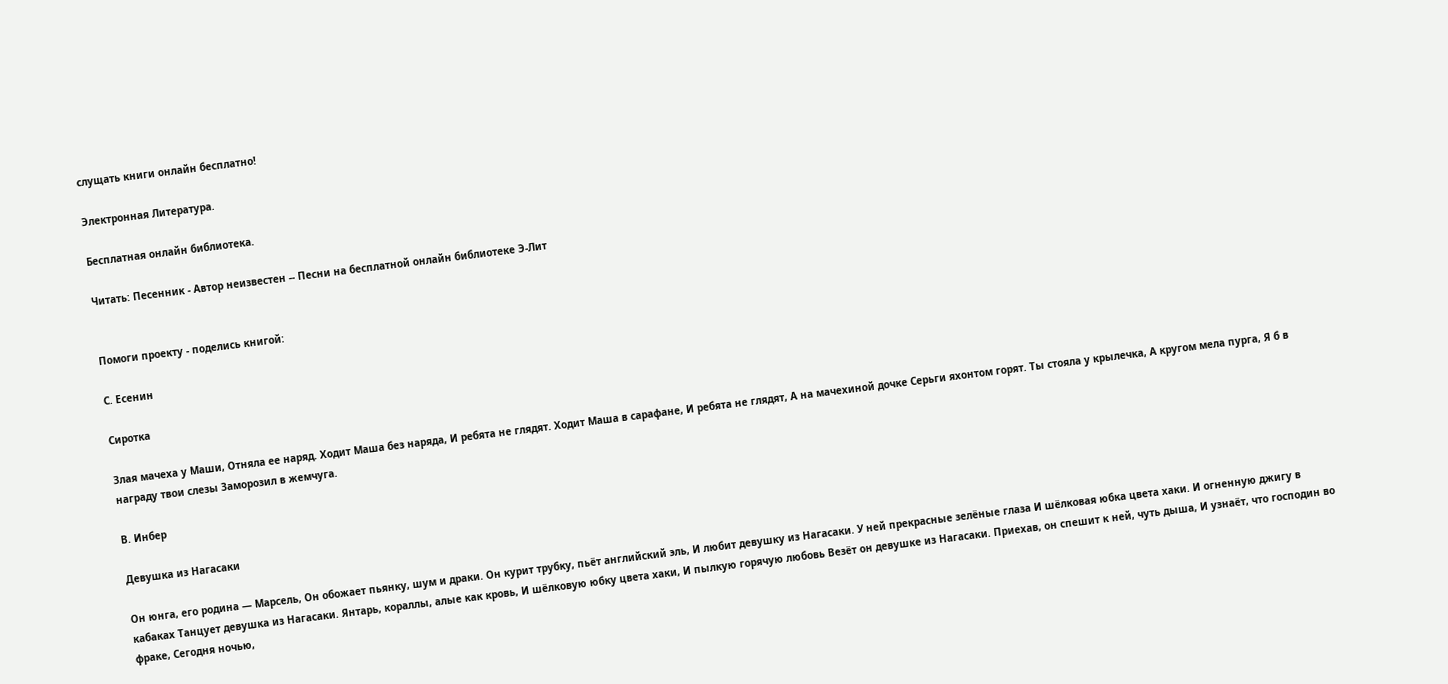слущать книги онлайн бесплатно!

Электронная Литература.

Бесплатная онлайн библиотека.

Читать: Песенник - Автор неизвестен -- Песни на бесплатной онлайн библиотеке Э-Лит


Помоги проекту - поделись книгой:

С. Есенин

Сиротка

Злая мачеха у Маши, Отняла ее наряд. Ходит Маша без наряда, И ребята не глядят. Ходит Маша в сарафане, И ребята не глядят, А на мачехиной дочке Серьги яхонтом горят. Ты стояла у крылечка, А кругом мела пурга, Я б в награду твои слезы Заморозил в жемчуга.

В. Инбер

Девушка из Нагасаки

Он юнга, его родина — Марсель, Он обожает пьянку, шум и драки. Он курит трубку, пьёт английский эль, И любит девушку из Нагасаки. У ней прекрасные зелёные глаза И шёлковая юбка цвета хаки. И огненную джигу в кабаках Танцует девушка из Нагасаки. Янтарь, кораллы, алые как кровь, И шёлковую юбку цвета хаки, И пылкую горячую любовь Везёт он девушке из Нагасаки. Приехав, он спешит к ней, чуть дыша, И узнаёт, что господин во фраке, Сегодня ночью,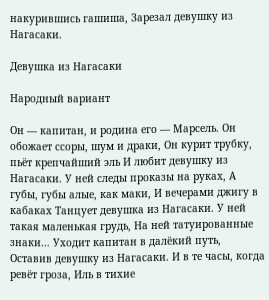накурившись гашиша, Зарезал девушку из Нагасаки.

Девушка из Нагасаки

Народный вариант

Он — капитан, и родина его — Марсель. Он обожает ссоры, шум и драки, Он курит трубку, пьёт крепчайший эль И любит девушку из Нагасаки. У ней следы проказы на руках, А губы, губы алые, как маки, И вечерами джигу в кабаках Танцует девушка из Нагасаки. У ней такая маленькая грудь, На ней татуированные знаки… Уходит капитан в далёкий путь, Оставив девушку из Нагасаки. И в те часы, когда ревёт гроза, Иль в тихие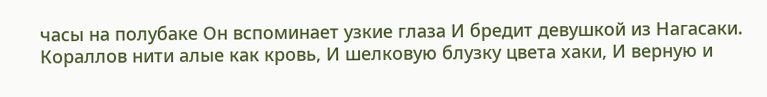часы на полубаке Он вспоминает узкие глаза И бредит девушкой из Нагасаки. Кораллов нити алые как кровь, И шелковую блузку цвета хаки, И верную и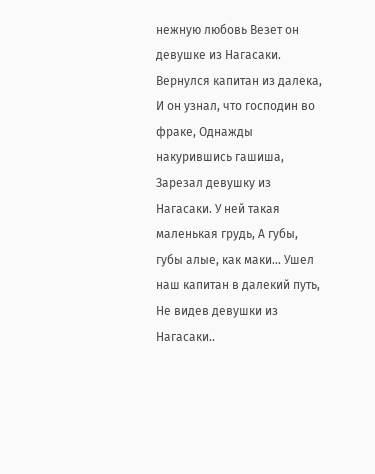нежную любовь Везет он девушке из Нагасаки. Вернулся капитан из далека, И он узнал, что господин во фраке, Однажды накурившись гашиша, Зарезал девушку из Нагасаки. У ней такая маленькая грудь, А губы, губы алые, как маки… Ушел наш капитан в далекий путь, Не видев девушки из Нагасаки..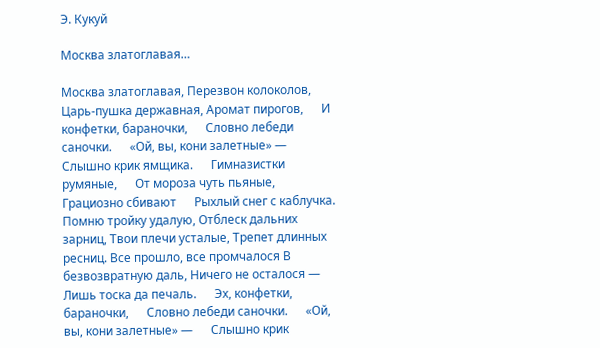Э. Кукуй

Москва златоглавая…

Москва златоглавая, Перезвон колоколов, Царь-пушка державная, Аромат пирогов,      И конфетки, бараночки,      Словно лебеди саночки.      «Ой, вы, кони залетные» —      Слышно крик ямщика.      Гимназистки румяные,      От мороза чуть пьяные,      Грациозно сбивают      Рыхлый снег с каблучка. Помню тройку удалую, Отблеск дальних зарниц, Твои плечи усталые, Трепет длинных ресниц. Все прошло, все промчалося В безвозвратную даль, Ничего не осталося — Лишь тоска да печаль.      Эх, конфетки, бараночки,      Словно лебеди саночки.      «Ой, вы, кони залетные» —      Слышно крик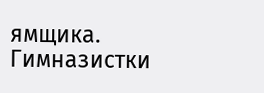ямщика.      Гимназистки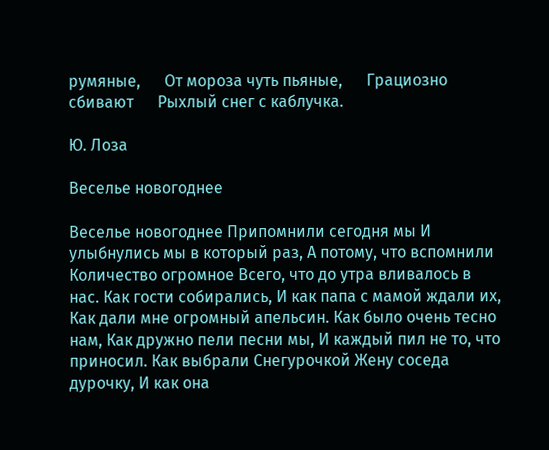румяные,      От мороза чуть пьяные,      Грациозно сбивают      Рыхлый снег с каблучка.

Ю. Лоза

Веселье новогоднее

Веселье новогоднее Припомнили сегодня мы И улыбнулись мы в который раз, А потому, что вспомнили Количество огромное Всего, что до утра вливалось в нас. Как гости собирались, И как папа с мамой ждали их, Как дали мне огромный апельсин. Как было очень тесно нам, Как дружно пели песни мы, И каждый пил не то, что приносил. Как выбрали Снегурочкой Жену соседа дурочку, И как она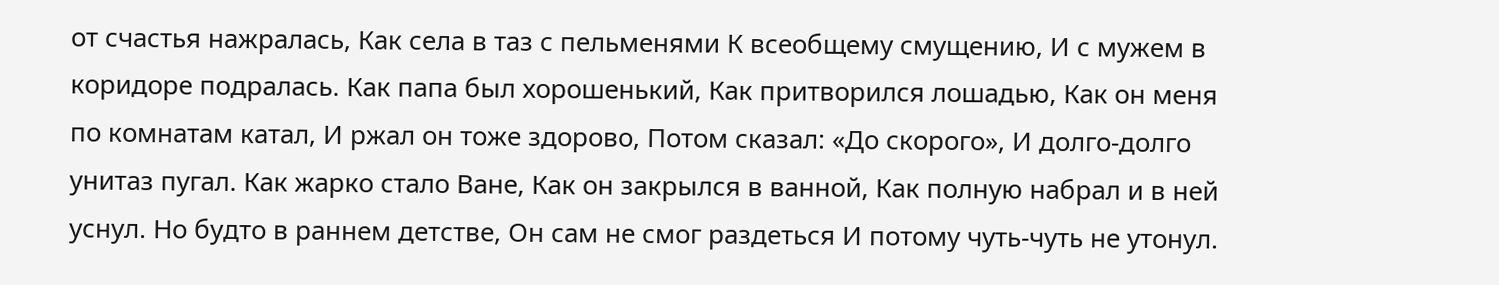от счастья нажралась, Как села в таз с пельменями К всеобщему смущению, И с мужем в коридоре подралась. Как папа был хорошенький, Как притворился лошадью, Как он меня по комнатам катал, И ржал он тоже здорово, Потом сказал: «До скорого», И долго-долго унитаз пугал. Как жарко стало Ване, Как он закрылся в ванной, Как полную набрал и в ней уснул. Но будто в раннем детстве, Он сам не смог раздеться И потому чуть-чуть не утонул.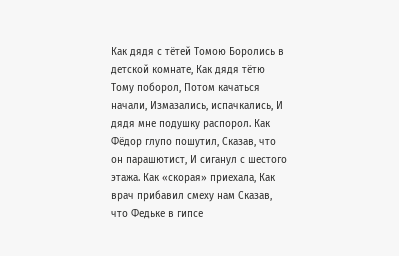Как дядя с тётей Томою Боролись в детской комнате, Как дядя тётю Тому поборол, Потом качаться начали, Измазались, испачкались, И дядя мне подушку распорол. Как Фёдор глупо пошутил, Сказав, что он парашютист, И сиганул с шестого этажа. Как «скорая» приехала, Как врач прибавил смеху нам Сказав, что Федьке в гипсе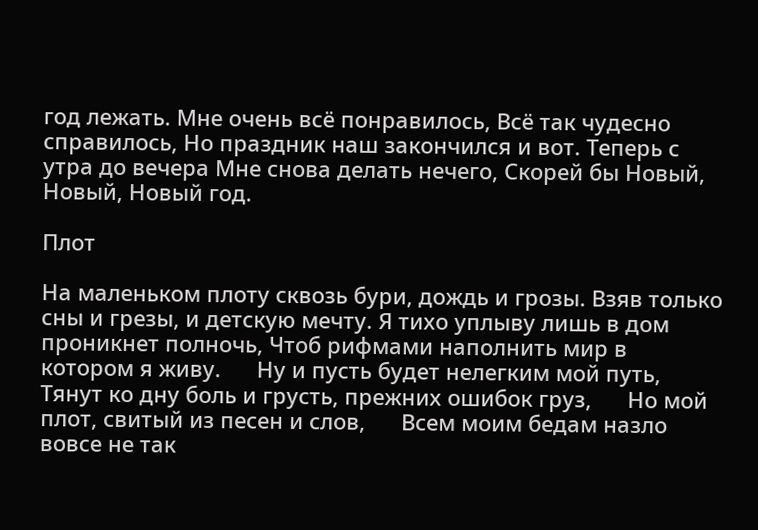год лежать. Мне очень всё понравилось, Всё так чудесно справилось, Но праздник наш закончился и вот. Теперь с утра до вечера Мне снова делать нечего, Скорей бы Новый, Новый, Новый год.

Плот

На маленьком плоту сквозь бури, дождь и грозы. Взяв только сны и грезы, и детскую мечту. Я тихо уплыву лишь в дом проникнет полночь, Чтоб рифмами наполнить мир в котором я живу.      Ну и пусть будет нелегким мой путь,      Тянут ко дну боль и грусть, прежних ошибок груз,      Но мой плот, свитый из песен и слов,      Всем моим бедам назло вовсе не так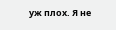уж плох. Я не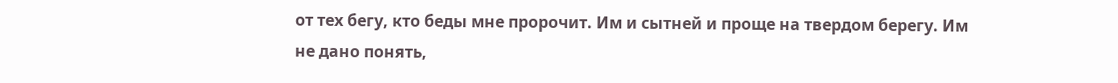от тех бегу, кто беды мне пророчит. Им и сытней и проще на твердом берегу. Им не дано понять,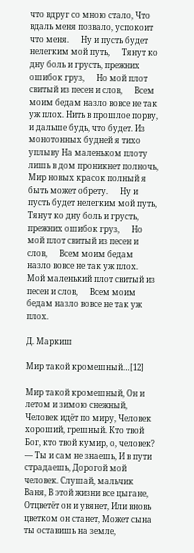что вдруг со мною стало, Что вдаль меня позвало, успокоит что меня.      Ну и пусть будет нелегким мой путь,      Тянут ко дну боль и грусть, прежних ошибок груз,      Но мой плот свитый из песен и слов,      Всем моим бедам назло вовсе не так уж плох. Нить в прошлое порву, и дальше будь, что будет. Из монотонных будней я тихо уплыву На маленьком плоту лишь в дом проникнет полночь, Мир новых красок полный я быть может обрету.      Ну и пусть будет нелегким мой путь,      Тянут ко дну боль и грусть, прежних ошибок груз,      Но мой плот свитый из песен и слов,      Всем моим бедам назло вовсе не так уж плох.      Мой маленький плот свитый из песен и слов,      Всем моим бедам назло вовсе не так уж плох.

Д. Маркиш

Мир такой кромешный…[12]

Мир такой кромешный, Он и летом и зимою снежный, Человек идёт по миру, Человек хороший, грешный. Кто твой Бог, кто твой кумир, о, человек? — Ты и сам не знаешь, И в пути страдаешь, Дорогой мой человек. Слушай, мальчик Ваня, В этой жизни все цыгане, Отцветёт он и увянет, Или вновь цветком он станет, Может сына ты оставишь на земле,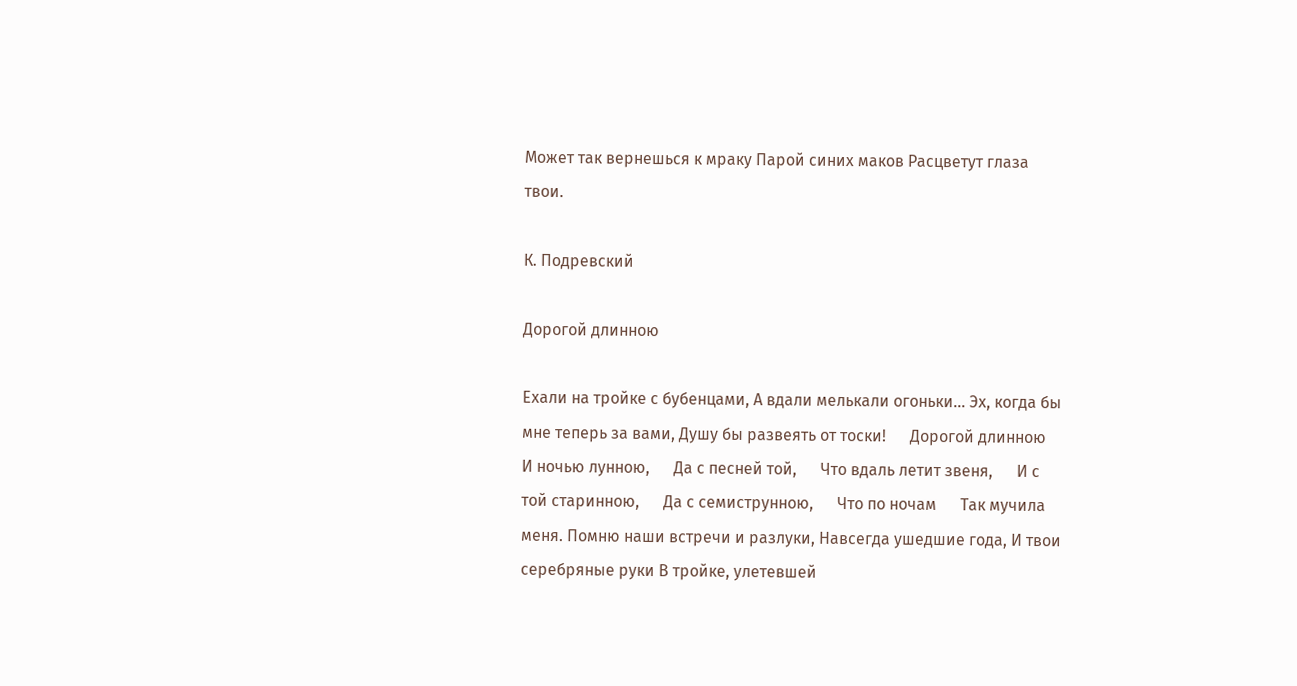Может так вернешься к мраку Парой синих маков Расцветут глаза твои.

К. Подревский

Дорогой длинною

Ехали на тройке с бубенцами, А вдали мелькали огоньки… Эх, когда бы мне теперь за вами, Душу бы развеять от тоски!      Дорогой длинною      И ночью лунною,      Да с песней той,      Что вдаль летит звеня,      И с той старинною,      Да с семиструнною,      Что по ночам      Так мучила меня. Помню наши встречи и разлуки, Навсегда ушедшие года, И твои серебряные руки В тройке, улетевшей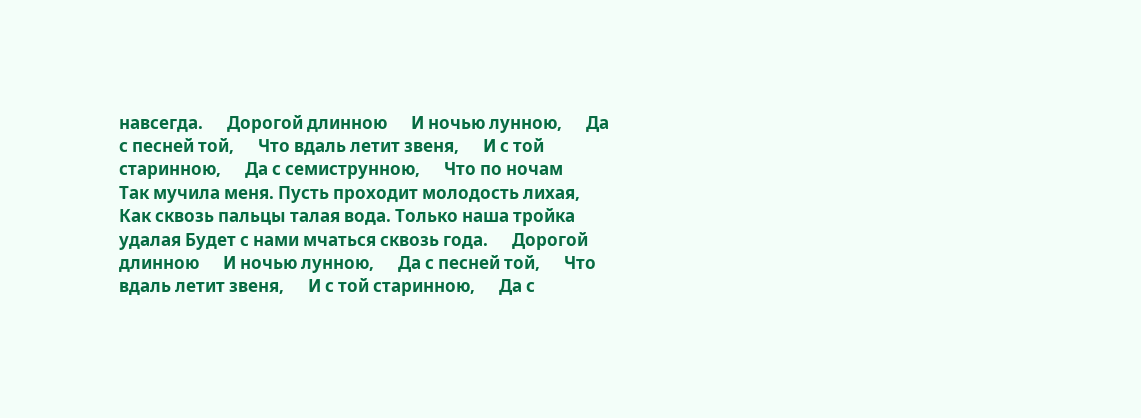навсегда.      Дорогой длинною      И ночью лунною,      Да с песней той,      Что вдаль летит звеня,      И с той старинною,      Да с семиструнною,      Что по ночам      Так мучила меня. Пусть проходит молодость лихая, Как сквозь пальцы талая вода. Только наша тройка удалая Будет с нами мчаться сквозь года.      Дорогой длинною      И ночью лунною,      Да с песней той,      Что вдаль летит звеня,      И с той старинною,      Да с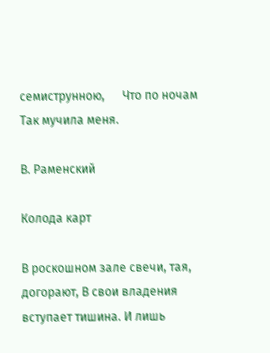семиструнною,      Что по ночам      Так мучила меня.

В. Раменский

Колода карт

В роскошном зале свечи, тая, догорают, В свои владения вступает тишина. И лишь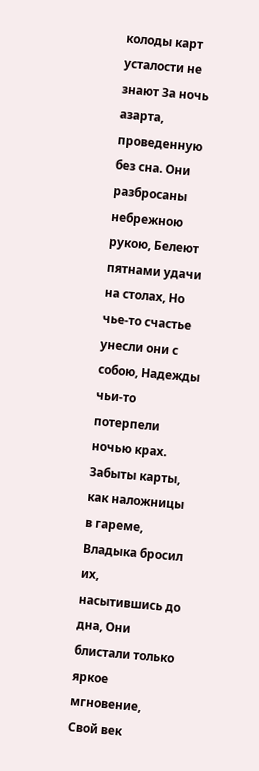колоды карт усталости не знают За ночь азарта, проведенную без сна. Они разбросаны небрежною рукою, Белеют пятнами удачи на столах, Но чье-то счастье унесли они с собою, Надежды чьи-то потерпели ночью крах. Забыты карты, как наложницы в гареме, Владыка бросил их, насытившись до дна, Они блистали только яркое мгновение, Свой век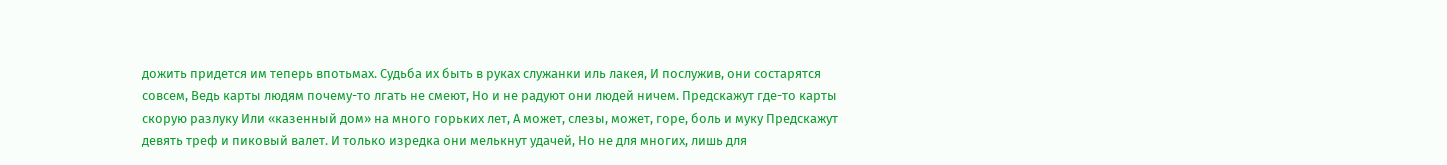дожить придется им теперь впотьмах. Судьба их быть в руках служанки иль лакея, И послужив, они состарятся совсем, Ведь карты людям почему-то лгать не смеют, Но и не радуют они людей ничем. Предскажут где-то карты скорую разлуку Или «казенный дом» на много горьких лет, А может, слезы, может, горе, боль и муку Предскажут девять треф и пиковый валет. И только изредка они мелькнут удачей, Но не для многих, лишь для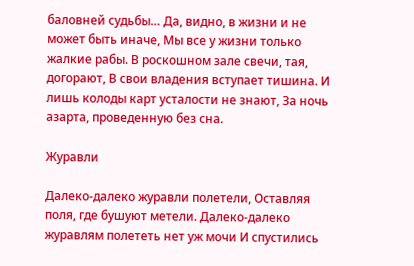баловней судьбы… Да, видно, в жизни и не может быть иначе, Мы все у жизни только жалкие рабы. В роскошном зале свечи, тая, догорают, В свои владения вступает тишина. И лишь колоды карт усталости не знают, За ночь азарта, проведенную без сна.

Журавли

Далеко-далеко журавли полетели, Оставляя поля, где бушуют метели. Далеко-далеко журавлям полететь нет уж мочи И спустились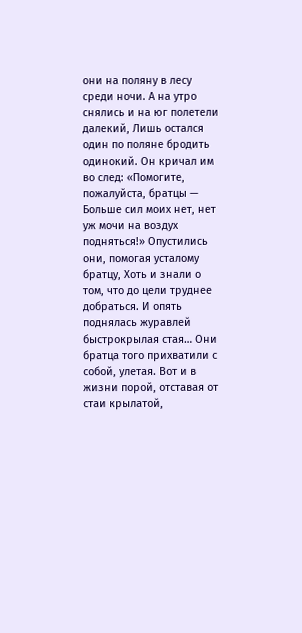они на поляну в лесу среди ночи. А на утро снялись и на юг полетели далекий, Лишь остался один по поляне бродить одинокий. Он кричал им во след: «Помогите, пожалуйста, братцы — Больше сил моих нет, нет уж мочи на воздух подняться!» Опустились они, помогая усталому братцу, Хоть и знали о том, что до цели труднее добраться. И опять поднялась журавлей быстрокрылая стая… Они братца того прихватили с собой, улетая. Вот и в жизни порой, отставая от стаи крылатой,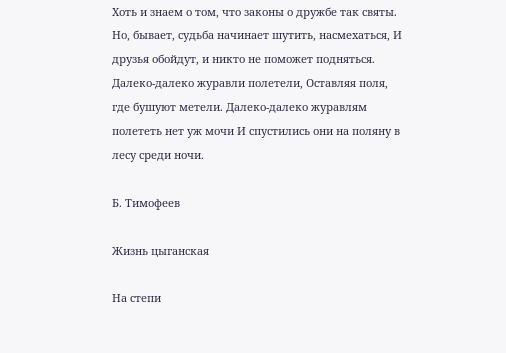Хоть и знаем о том, что законы о дружбе так святы. Но, бывает, судьба начинает шутить, насмехаться, И друзья обойдут, и никто не поможет подняться. Далеко-далеко журавли полетели, Оставляя поля, где бушуют метели. Далеко-далеко журавлям полететь нет уж мочи И спустились они на поляну в лесу среди ночи.

Б. Тимофеев

Жизнь цыганская

На степи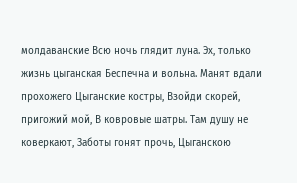молдаванские Всю ночь глядит луна. Эх, только жизнь цыганская Беспечна и вольна. Манят вдали прохожего Цыганские костры, Взойди скорей, пригожий мой, В ковровые шатры. Там душу не коверкают, Заботы гонят прочь, Цыганскою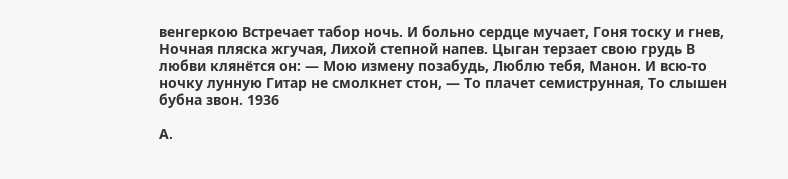венгеркою Встречает табор ночь. И больно сердце мучает, Гоня тоску и гнев, Ночная пляска жгучая, Лихой степной напев. Цыган терзает свою грудь В любви клянётся он: — Мою измену позабудь, Люблю тебя, Манон. И всю-то ночку лунную Гитар не смолкнет стон, — То плачет семиструнная, То слышен бубна звон. 1936

А.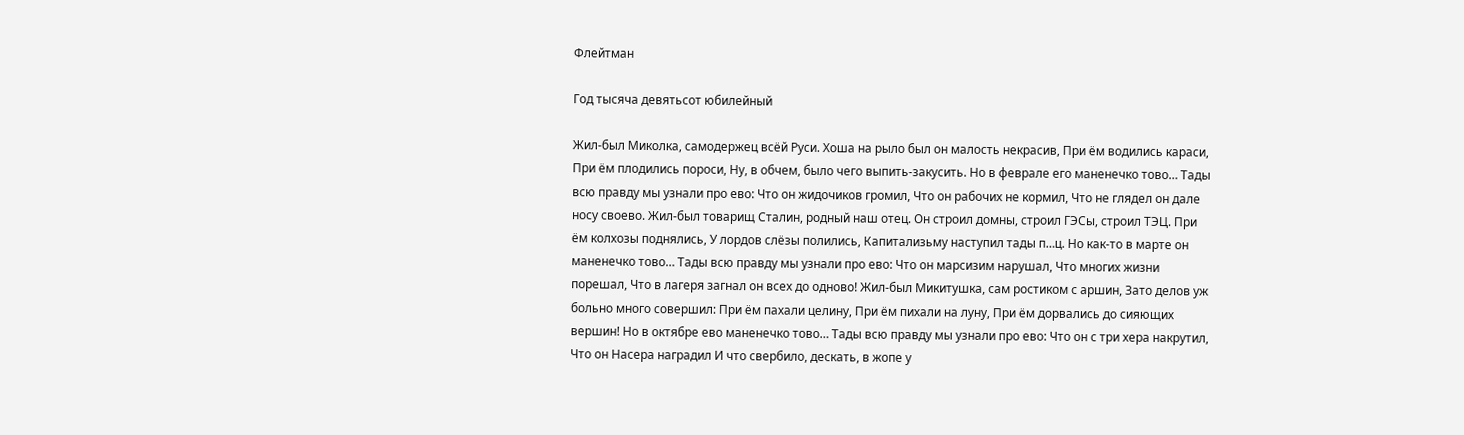Флейтман

Год тысяча девятьсот юбилейный

Жил-был Миколка, самодержец всёй Руси. Хоша на рыло был он малость некрасив, При ём водились караси, При ём плодились пороси, Ну, в обчем, было чего выпить-закусить. Но в феврале его маненечко тово… Тады всю правду мы узнали про ево: Что он жидочиков громил, Что он рабочих не кормил, Что не глядел он дале носу своево. Жил-был товарищ Сталин, родный наш отец. Он строил домны, строил ГЭСы, строил ТЭЦ. При ём колхозы поднялись, У лордов слёзы полились, Капитализьму наступил тады п…ц. Но как-то в марте он маненечко тово… Тады всю правду мы узнали про ево: Что он марсизим нарушал, Что многих жизни порешал, Что в лагеря загнал он всех до одново! Жил-был Микитушка, сам ростиком с аршин, Зато делов уж больно много совершил: При ём пахали целину, При ём пихали на луну, При ём дорвались до сияющих вершин! Но в октябре ево маненечко тово… Тады всю правду мы узнали про ево: Что он с три хера накрутил, Что он Насера наградил И что свербило, дескать, в жопе у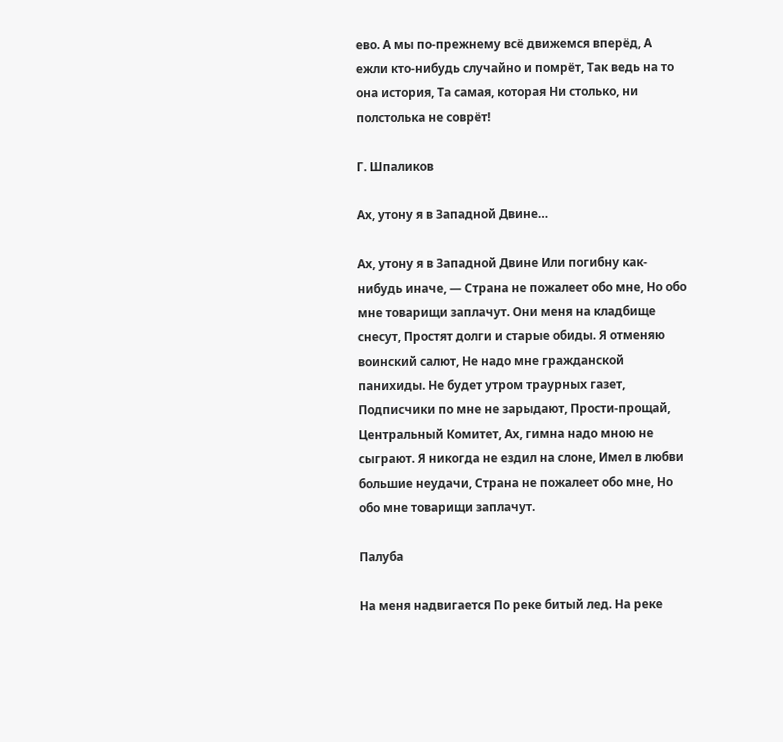ево. А мы по-прежнему всё движемся вперёд, А ежли кто-нибудь случайно и помрёт, Так ведь на то она история, Та самая, которая Ни столько, ни полстолька не соврёт!

Г. Шпаликов

Ах, утону я в Западной Двине…

Ах, утону я в Западной Двине Или погибну как-нибудь иначе, — Страна не пожалеет обо мне, Но обо мне товарищи заплачут. Они меня на кладбище снесут, Простят долги и старые обиды. Я отменяю воинский салют, Не надо мне гражданской панихиды. Не будет утром траурных газет, Подписчики по мне не зарыдают, Прости-прощай, Центральный Комитет, Ах, гимна надо мною не сыграют. Я никогда не ездил на слоне, Имел в любви большие неудачи, Страна не пожалеет обо мне, Но обо мне товарищи заплачут.

Палуба

На меня надвигается По реке битый лед. На реке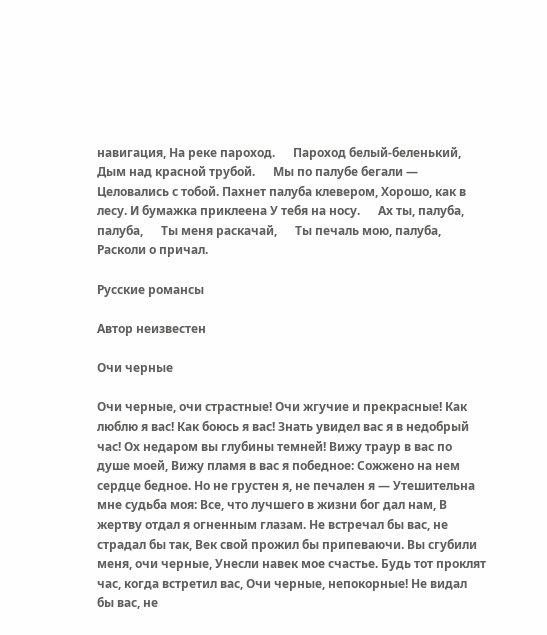навигация, На реке пароход.      Пароход белый-беленький,      Дым над красной трубой.      Мы по палубе бегали —      Целовались с тобой. Пахнет палуба клевером, Хорошо, как в лесу. И бумажка приклеена У тебя на носу.      Ах ты, палуба, палуба,      Ты меня раскачай,      Ты печаль мою, палуба,      Расколи о причал.

Русские романсы

Автор неизвестен

Очи черные

Очи черные, очи страстные! Очи жгучие и прекрасные! Как люблю я вас! Как боюсь я вас! Знать увидел вас я в недобрый час! Ох недаром вы глубины темней! Вижу траур в вас по душе моей, Вижу пламя в вас я победное: Сожжено на нем сердце бедное. Но не грустен я, не печален я — Утешительна мне судьба моя: Все, что лучшего в жизни бог дал нам, В жертву отдал я огненным глазам. Не встречал бы вас, не страдал бы так, Век свой прожил бы припеваючи. Вы сгубили меня, очи черные, Унесли навек мое счастье. Будь тот проклят час, когда встретил вас, Очи черные, непокорные! Не видал бы вас, не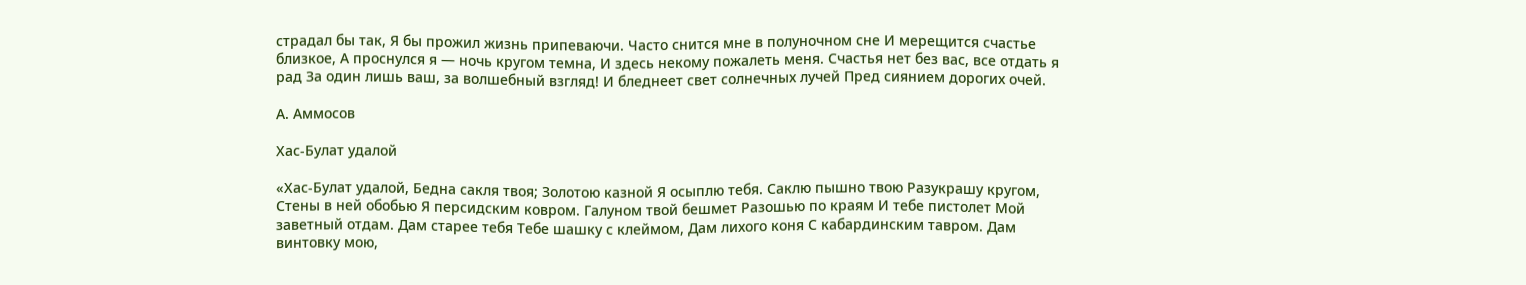страдал бы так, Я бы прожил жизнь припеваючи. Часто снится мне в полуночном сне И мерещится счастье близкое, А проснулся я — ночь кругом темна, И здесь некому пожалеть меня. Счастья нет без вас, все отдать я рад За один лишь ваш, за волшебный взгляд! И бледнеет свет солнечных лучей Пред сиянием дорогих очей.

А. Аммосов

Хас-Булат удалой

«Хас-Булат удалой, Бедна сакля твоя; Золотою казной Я осыплю тебя. Саклю пышно твою Разукрашу кругом, Стены в ней обобью Я персидским ковром. Галуном твой бешмет Разошью по краям И тебе пистолет Мой заветный отдам. Дам старее тебя Тебе шашку с клеймом, Дам лихого коня С кабардинским тавром. Дам винтовку мою,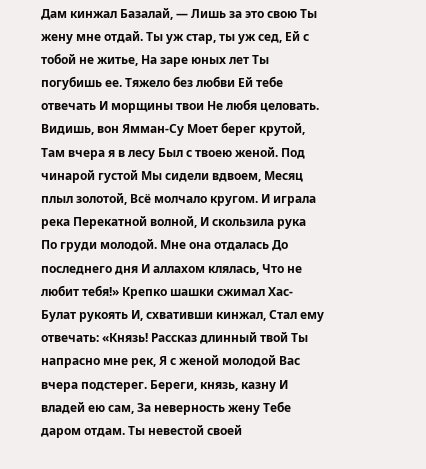Дам кинжал Базалай, — Лишь за это свою Ты жену мне отдай. Ты уж стар, ты уж сед, Ей с тобой не житье, На заре юных лет Ты погубишь ее. Тяжело без любви Ей тебе отвечать И морщины твои Не любя целовать. Видишь, вон Ямман-Су Моет берег крутой, Там вчера я в лесу Был с твоею женой. Под чинарой густой Мы сидели вдвоем, Месяц плыл золотой, Всё молчало кругом. И играла река Перекатной волной, И скользила рука По груди молодой. Мне она отдалась До последнего дня И аллахом клялась, Что не любит тебя!» Крепко шашки сжимал Хас-Булат рукоять И, схвативши кинжал, Стал ему отвечать: «Князь! Рассказ длинный твой Ты напрасно мне рек, Я с женой молодой Вас вчера подстерег. Береги, князь, казну И владей ею сам, За неверность жену Тебе даром отдам. Ты невестой своей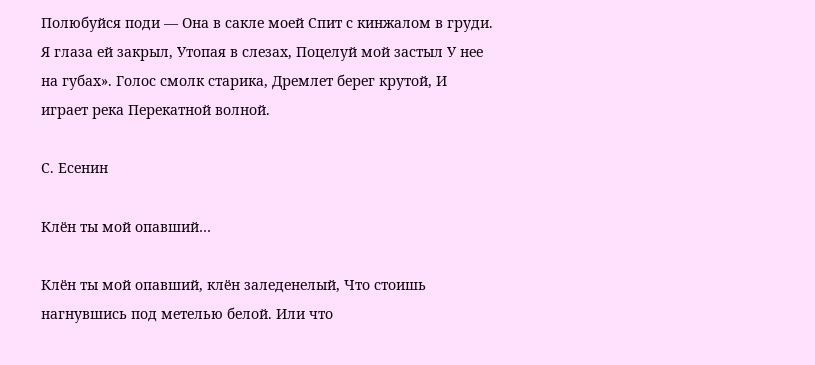Полюбуйся поди — Она в сакле моей Спит с кинжалом в груди. Я глаза ей закрыл, Утопая в слезах, Поцелуй мой застыл У нее на губах». Голос смолк старика, Дремлет берег крутой, И играет река Перекатной волной.

С. Есенин

Клён ты мой опавший…

Клён ты мой опавший, клён заледенелый, Что стоишь нагнувшись под метелью белой. Или что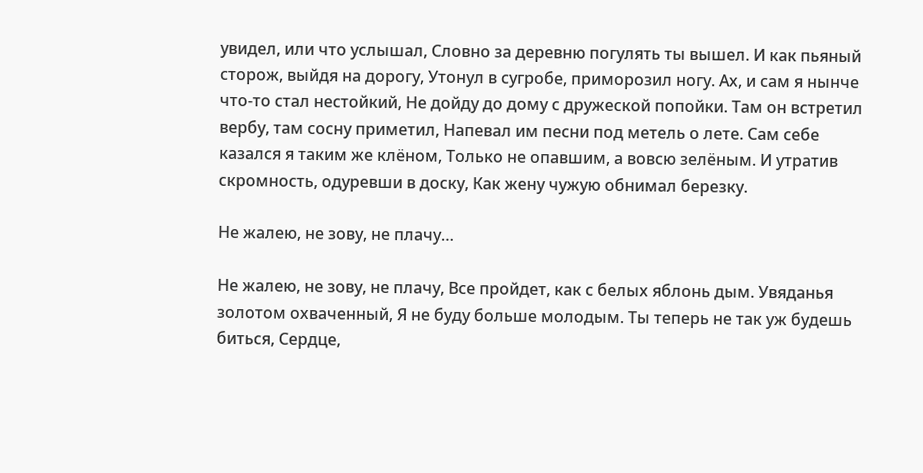увидел, или что услышал, Словно за деревню погулять ты вышел. И как пьяный сторож, выйдя на дорогу, Утонул в сугробе, приморозил ногу. Ах, и сам я нынче что-то стал нестойкий, Не дойду до дому с дружеской попойки. Там он встретил вербу, там сосну приметил, Напевал им песни под метель о лете. Сам себе казался я таким же клёном, Только не опавшим, а вовсю зелёным. И утратив скромность, одуревши в доску, Как жену чужую обнимал березку.

Не жалею, не зову, не плачу…

Не жалею, не зову, не плачу, Все пройдет, как с белых яблонь дым. Увяданья золотом охваченный, Я не буду больше молодым. Ты теперь не так уж будешь биться, Сердце,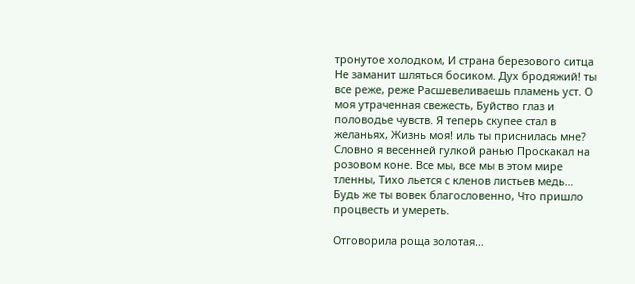тронутое холодком, И страна березового ситца Не заманит шляться босиком. Дух бродяжий! ты все реже, реже Расшевеливаешь пламень уст. О моя утраченная свежесть, Буйство глаз и половодье чувств. Я теперь скупее стал в желаньях, Жизнь моя! иль ты приснилась мне? Словно я весенней гулкой ранью Проскакал на розовом коне. Все мы, все мы в этом мире тленны, Тихо льется с кленов листьев медь… Будь же ты вовек благословенно, Что пришло процвесть и умереть.

Отговорила роща золотая…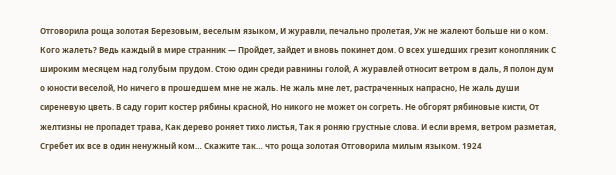Отговорила роща золотая Березовым, веселым языком, И журавли, печально пролетая, Уж не жалеют больше ни о ком. Кого жалеть? Ведь каждый в мире странник — Пройдет, зайдет и вновь покинет дом. О всех ушедших грезит конопляник С широким месяцем над голубым прудом. Стою один среди равнины голой, А журавлей относит ветром в даль, Я полон дум о юности веселой, Но ничего в прошедшем мне не жаль. Не жаль мне лет, растраченных напрасно, Не жаль души сиреневую цветь. В саду горит костер рябины красной, Но никого не может он согреть. Не обгорят рябиновые кисти, От желтизны не пропадет трава, Как дерево роняет тихо листья, Так я роняю грустные слова. И если время, ветром разметая, Сгребет их все в один ненужный ком… Скажите так… что роща золотая Отговорила милым языком. 1924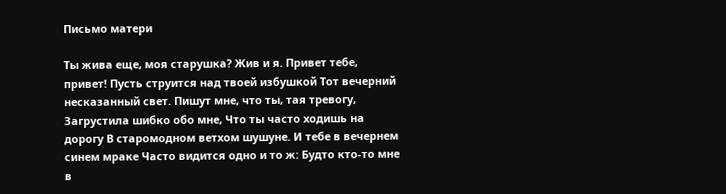Письмо матери

Ты жива еще, моя старушка? Жив и я. Привет тебе, привет! Пусть струится над твоей избушкой Тот вечерний несказанный свет. Пишут мне, что ты, тая тревогу, Загрустила шибко обо мне, Что ты часто ходишь на дорогу В старомодном ветхом шушуне. И тебе в вечернем синем мраке Часто видится одно и то ж: Будто кто-то мне в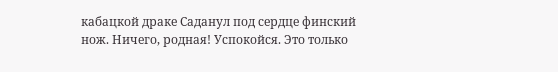кабацкой драке Саданул под сердце финский нож. Ничего, родная! Успокойся. Это только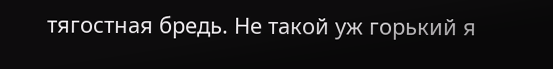тягостная бредь. Не такой уж горький я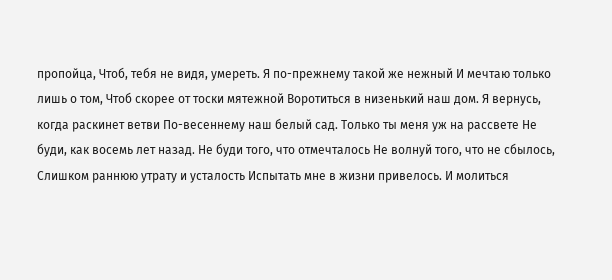пропойца, Чтоб, тебя не видя, умереть. Я по-прежнему такой же нежный И мечтаю только лишь о том, Чтоб скорее от тоски мятежной Воротиться в низенький наш дом. Я вернусь, когда раскинет ветви По-весеннему наш белый сад. Только ты меня уж на рассвете Не буди, как восемь лет назад. Не буди того, что отмечталось Не волнуй того, что не сбылось, Слишком раннюю утрату и усталость Испытать мне в жизни привелось. И молиться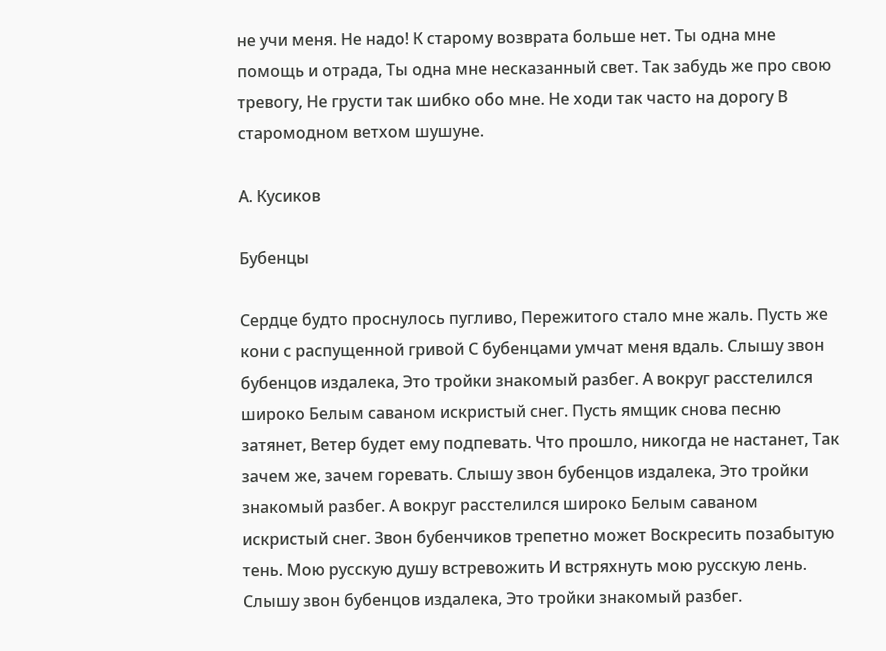не учи меня. Не надо! К старому возврата больше нет. Ты одна мне помощь и отрада, Ты одна мне несказанный свет. Так забудь же про свою тревогу, Не грусти так шибко обо мне. Не ходи так часто на дорогу В старомодном ветхом шушуне.

А. Кусиков

Бубенцы

Сердце будто проснулось пугливо, Пережитого стало мне жаль. Пусть же кони с распущенной гривой С бубенцами умчат меня вдаль. Слышу звон бубенцов издалека, Это тройки знакомый разбег. А вокруг расстелился широко Белым саваном искристый снег. Пусть ямщик снова песню затянет, Ветер будет ему подпевать. Что прошло, никогда не настанет, Так зачем же, зачем горевать. Слышу звон бубенцов издалека, Это тройки знакомый разбег. А вокруг расстелился широко Белым саваном искристый снег. Звон бубенчиков трепетно может Воскресить позабытую тень. Мою русскую душу встревожить И встряхнуть мою русскую лень. Слышу звон бубенцов издалека, Это тройки знакомый разбег.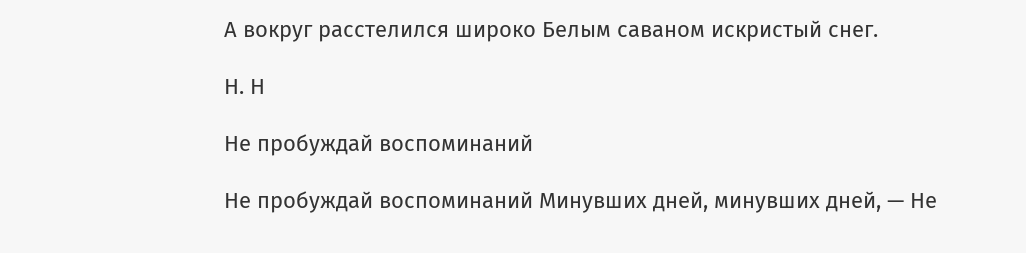А вокруг расстелился широко Белым саваном искристый снег.

Н. Н

Не пробуждай воспоминаний

Не пробуждай воспоминаний Минувших дней, минувших дней, — Не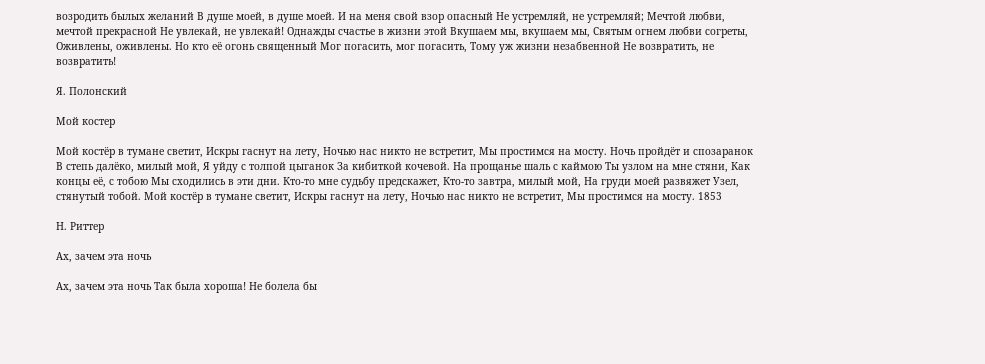возродить былых желаний В душе моей, в душе моей. И на меня свой взор опасный Не устремляй, не устремляй; Мечтой любви, мечтой прекрасной Не увлекай, не увлекай! Однажды счастье в жизни этой Вкушаем мы, вкушаем мы, Святым огнем любви согреты, Оживлены, оживлены. Но кто её огонь священный Мог погасить, мог погасить, Тому уж жизни незабвенной Не возвратить, не возвратить!

Я. Полонский

Мой костер

Мой костёр в тумане светит, Искры гаснут на лету, Ночью нас никто не встретит, Мы простимся на мосту. Ночь пройдёт и спозаранок В степь далёко, милый мой, Я уйду с толпой цыганок За кибиткой кочевой. На прощанье шаль с каймою Ты узлом на мне стяни, Как концы её, с тобою Мы сходились в эти дни. Кто-то мне судьбу предскажет, Кто-то завтра, милый мой, На груди моей развяжет Узел, стянутый тобой. Мой костёр в тумане светит, Искры гаснут на лету, Ночью нас никто не встретит, Мы простимся на мосту. 1853

Н. Риттер

Ах, зачем эта ночь

Ах, зачем эта ночь Так была хороша! Не болела бы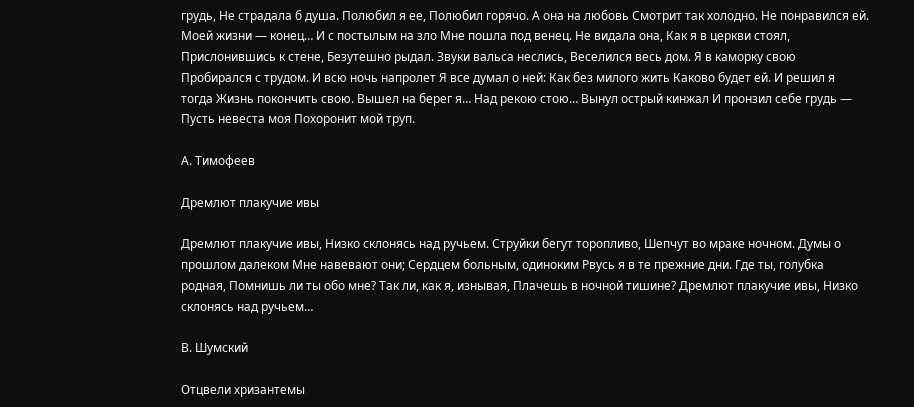грудь, Не страдала б душа. Полюбил я ее, Полюбил горячо. А она на любовь Смотрит так холодно. Не понравился ей. Моей жизни — конец… И с постылым на зло Мне пошла под венец. Не видала она, Как я в церкви стоял, Прислонившись к стене, Безутешно рыдал. Звуки вальса неслись, Веселился весь дом. Я в каморку свою Пробирался с трудом. И всю ночь напролет Я все думал о ней: Как без милого жить Каково будет ей. И решил я тогда Жизнь покончить свою. Вышел на берег я… Над рекою стою… Вынул острый кинжал И пронзил себе грудь — Пусть невеста моя Похоронит мой труп.

А. Тимофеев

Дремлют плакучие ивы

Дремлют плакучие ивы, Низко склонясь над ручьем. Струйки бегут торопливо, Шепчут во мраке ночном. Думы о прошлом далеком Мне навевают они; Сердцем больным, одиноким Рвусь я в те прежние дни. Где ты, голубка родная, Помнишь ли ты обо мне? Так ли, как я, изнывая, Плачешь в ночной тишине? Дремлют плакучие ивы, Низко склонясь над ручьем…

В. Шумский

Отцвели хризантемы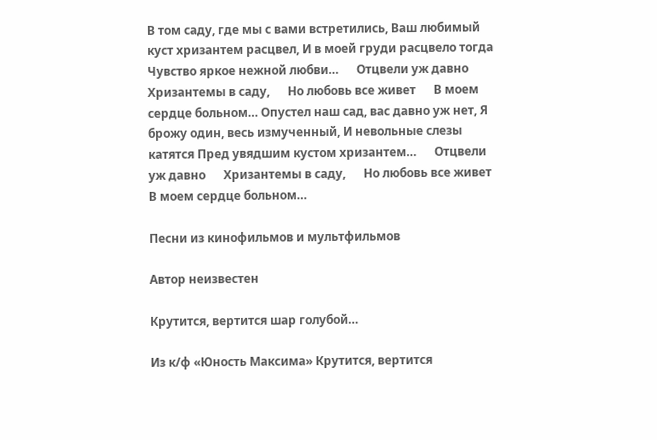В том саду, где мы с вами встретились, Ваш любимый куст хризантем расцвел, И в моей груди расцвело тогда Чувство яркое нежной любви…      Отцвели уж давно      Хризантемы в саду,      Но любовь все живет      В моем сердце больном… Опустел наш сад, вас давно уж нет, Я брожу один, весь измученный, И невольные слезы катятся Пред увядшим кустом хризантем…      Отцвели уж давно      Хризантемы в саду,      Но любовь все живет      В моем сердце больном…

Песни из кинофильмов и мультфильмов

Автор неизвестен

Крутится, вертится шар голубой…

Из к/ф «Юность Максима» Крутится, вертится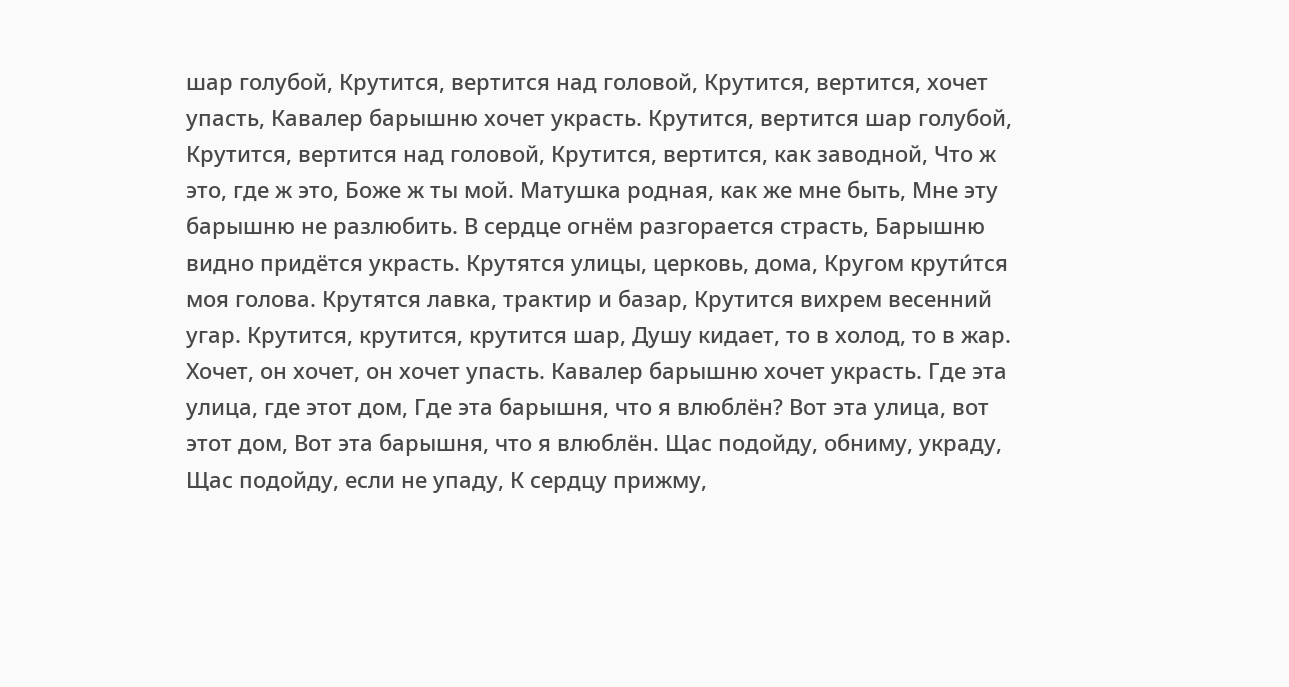шар голубой, Крутится, вертится над головой, Крутится, вертится, хочет упасть, Кавалер барышню хочет украсть. Крутится, вертится шар голубой, Крутится, вертится над головой, Крутится, вертится, как заводной, Что ж это, где ж это, Боже ж ты мой. Матушка родная, как же мне быть, Мне эту барышню не разлюбить. В сердце огнём разгорается страсть, Барышню видно придётся украсть. Крутятся улицы, церковь, дома, Кругом крути́тся моя голова. Крутятся лавка, трактир и базар, Крутится вихрем весенний угар. Крутится, крутится, крутится шар, Душу кидает, то в холод, то в жар. Хочет, он хочет, он хочет упасть. Кавалер барышню хочет украсть. Где эта улица, где этот дом, Где эта барышня, что я влюблён? Вот эта улица, вот этот дом, Вот эта барышня, что я влюблён. Щас подойду, обниму, украду, Щас подойду, если не упаду, К сердцу прижму,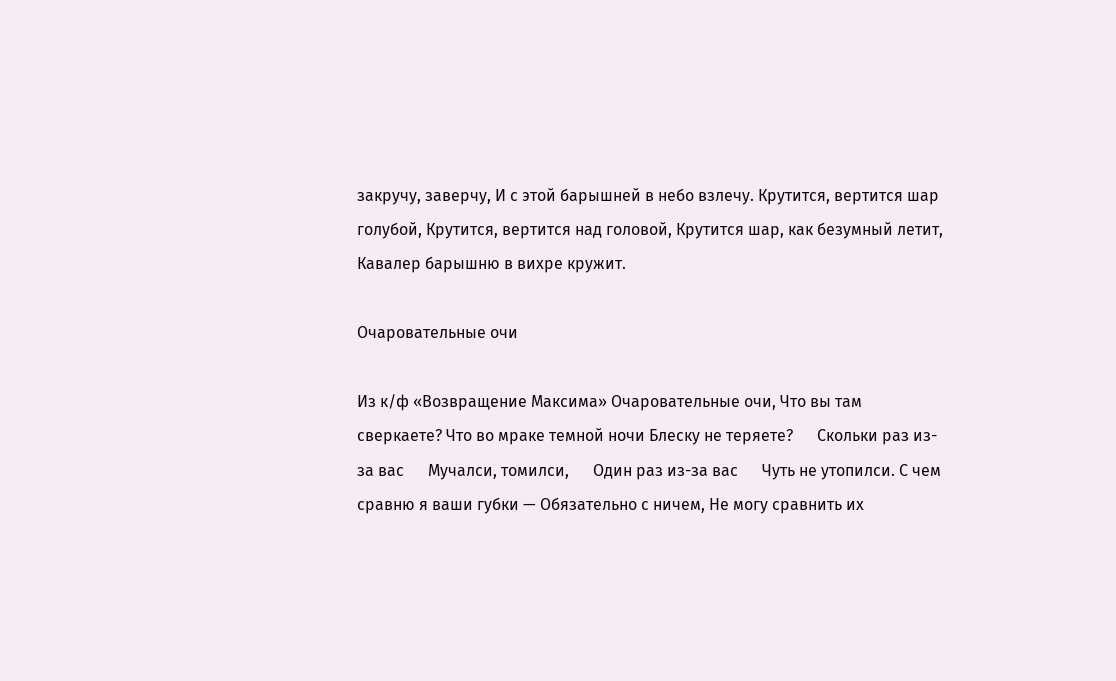закручу, заверчу, И с этой барышней в небо взлечу. Крутится, вертится шар голубой, Крутится, вертится над головой, Крутится шар, как безумный летит, Кавалер барышню в вихре кружит.

Очаровательные очи

Из к/ф «Возвращение Максима» Очаровательные очи, Что вы там сверкаете? Что во мраке темной ночи Блеску не теряете?      Скольки раз из-за вас      Мучалси, томилси,      Один раз из-за вас      Чуть не утопилси. С чем сравню я ваши губки — Обязательно с ничем, Не могу сравнить их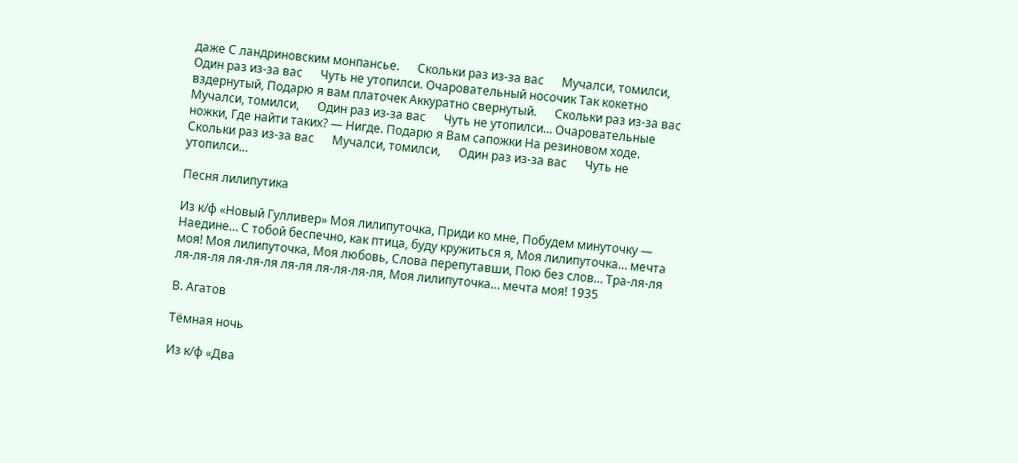даже С ландриновским монпансье.      Скольки раз из-за вас      Мучалси, томилси,      Один раз из-за вас      Чуть не утопилси. Очаровательный носочик Так кокетно вздернутый, Подарю я вам платочек Аккуратно свернутый.      Скольки раз из-за вас      Мучалси, томилси,      Один раз из-за вас      Чуть не утопилси… Очаровательные ножки, Где найти таких? — Нигде. Подарю я Вам сапожки На резиновом ходе.      Скольки раз из-за вас      Мучалси, томилси,      Один раз из-за вас      Чуть не утопилси…

Песня лилипутика

Из к/ф «Новый Гулливер» Моя лилипуточка, Приди ко мне, Побудем минуточку — Наедине… С тобой беспечно, как птица, буду кружиться я, Моя лилипуточка… мечта моя! Моя лилипуточка, Моя любовь, Слова перепутавши, Пою без слов… Тра-ля-ля ля-ля-ля ля-ля-ля ля-ля ля-ля-ля-ля, Моя лилипуточка… мечта моя! 1935

В. Агатов

Тёмная ночь

Из к/ф «Два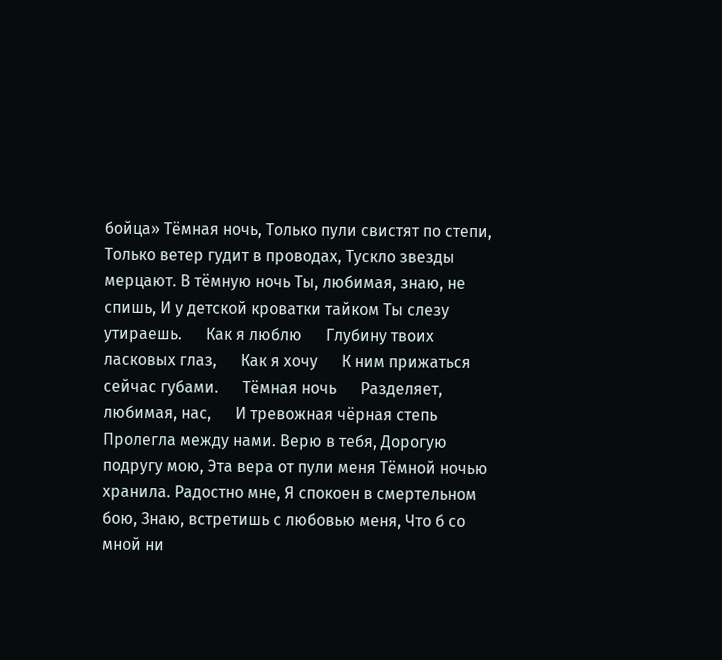бойца» Тёмная ночь, Только пули свистят по степи, Только ветер гудит в проводах, Тускло звезды мерцают. В тёмную ночь Ты, любимая, знаю, не спишь, И у детской кроватки тайком Ты слезу утираешь.      Как я люблю      Глубину твоих ласковых глаз,      Как я хочу      К ним прижаться сейчас губами.      Тёмная ночь      Разделяет, любимая, нас,      И тревожная чёрная степь      Пролегла между нами. Верю в тебя, Дорогую подругу мою, Эта вера от пули меня Тёмной ночью хранила. Радостно мне, Я спокоен в смертельном бою, Знаю, встретишь с любовью меня, Что б со мной ни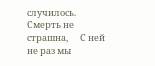случилось.      Смерть не страшна,      С ней не раз мы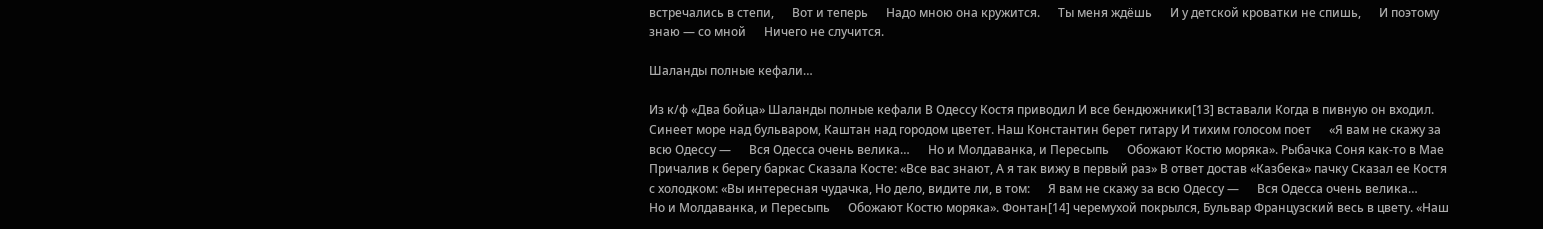встречались в степи,      Вот и теперь      Надо мною она кружится.      Ты меня ждёшь      И у детской кроватки не спишь,      И поэтому знаю — со мной      Ничего не случится.

Шаланды полные кефали…

Из к/ф «Два бойца» Шаланды полные кефали В Одессу Костя приводил И все бендюжники[13] вставали Когда в пивную он входил. Синеет море над бульваром, Каштан над городом цветет. Наш Константин берет гитару И тихим голосом поет      «Я вам не скажу за всю Одессу —      Вся Одесса очень велика…      Но и Молдаванка, и Пересыпь      Обожают Костю моряка». Рыбачка Соня как-то в Мае Причалив к берегу баркас Сказала Косте: «Все вас знают, А я так вижу в первый раз» В ответ достав «Казбека» пачку Сказал ее Костя с холодком: «Вы интересная чудачка, Но дело, видите ли, в том:      Я вам не скажу за всю Одессу —      Вся Одесса очень велика…      Но и Молдаванка, и Пересыпь      Обожают Костю моряка». Фонтан[14] черемухой покрылся, Бульвар Французский весь в цвету. «Наш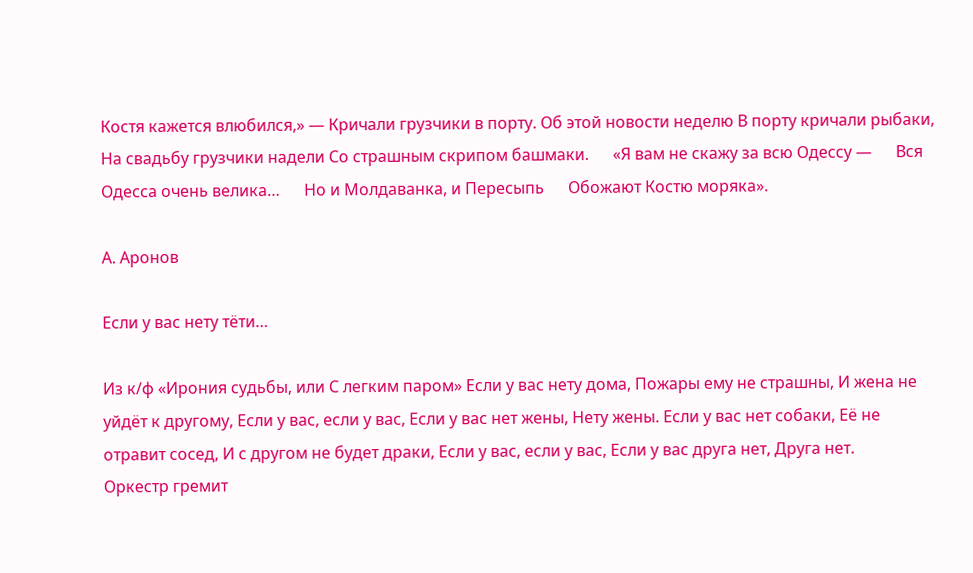Костя кажется влюбился,» — Кричали грузчики в порту. Об этой новости неделю В порту кричали рыбаки, На свадьбу грузчики надели Со страшным скрипом башмаки.      «Я вам не скажу за всю Одессу —      Вся Одесса очень велика…      Но и Молдаванка, и Пересыпь      Обожают Костю моряка».

А. Аронов

Если у вас нету тёти…

Из к/ф «Ирония судьбы, или С легким паром» Если у вас нету дома, Пожары ему не страшны, И жена не уйдёт к другому, Если у вас, если у вас, Если у вас нет жены, Нету жены. Если у вас нет собаки, Её не отравит сосед, И с другом не будет драки, Если у вас, если у вас, Если у вас друга нет, Друга нет.      Оркестр гремит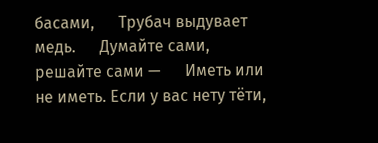басами,      Трубач выдувает медь.      Думайте сами, решайте сами —      Иметь или не иметь. Если у вас нету тёти,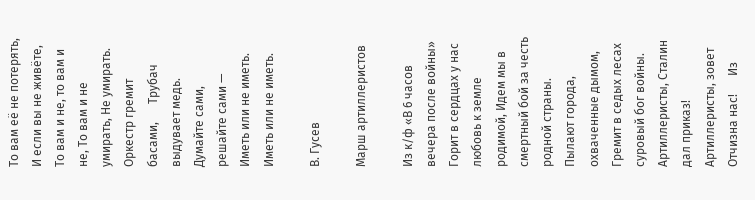То вам её не потерять, И если вы не живёте, То вам и не, то вам и не, То вам и не умирать, Не умирать.      Оркестр гремит басами,      Трубач выдувает медь.      Думайте сами, решайте сами —      Иметь или не иметь.      Иметь или не иметь.

В. Гусев

Марш артиллеристов

Из к/ф «В 6 часов вечера после войны» Горит в сердцах у нас любовь к земле родимой, Идем мы в смертный бой за честь родной страны. Пылают города, охваченные дымом, Гремит в седых лесах суровый бог войны.      Артиллеристы, Сталин дал приказ!      Артиллеристы, зовет Отчизна нас!      Из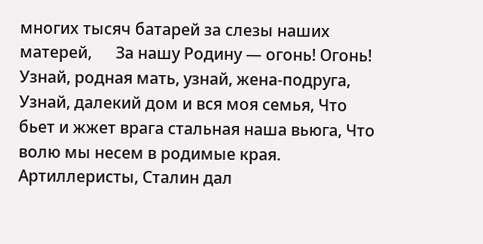многих тысяч батарей за слезы наших матерей,      За нашу Родину — огонь! Огонь! Узнай, родная мать, узнай, жена-подруга, Узнай, далекий дом и вся моя семья, Что бьет и жжет врага стальная наша вьюга, Что волю мы несем в родимые края.      Артиллеристы, Сталин дал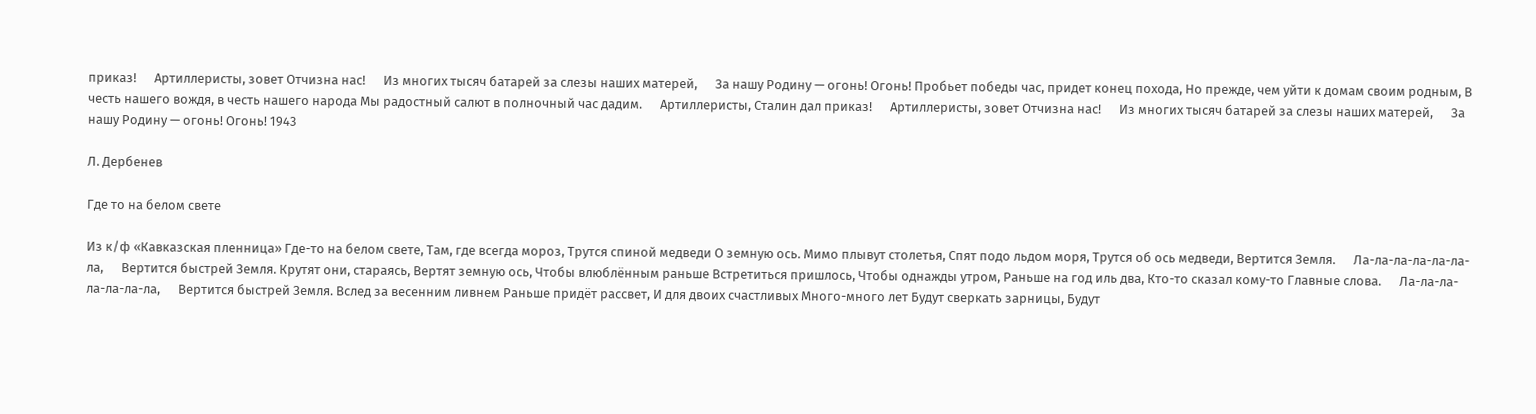приказ!      Артиллеристы, зовет Отчизна нас!      Из многих тысяч батарей за слезы наших матерей,      За нашу Родину — огонь! Огонь! Пробьет победы час, придет конец похода, Но прежде, чем уйти к домам своим родным, В честь нашего вождя, в честь нашего народа Мы радостный салют в полночный час дадим.      Артиллеристы, Сталин дал приказ!      Артиллеристы, зовет Отчизна нас!      Из многих тысяч батарей за слезы наших матерей,      За нашу Родину — огонь! Огонь! 1943

Л. Дербенев

Где то на белом свете

Из к/ф «Кавказская пленница» Где-то на белом свете, Там, где всегда мороз, Трутся спиной медведи О земную ось. Мимо плывут столетья, Спят подо льдом моря, Трутся об ось медведи, Вертится Земля.      Ла-ла-ла-ла-ла-ла-ла,      Вертится быстрей Земля. Крутят они, стараясь, Вертят земную ось, Чтобы влюблённым раньше Встретиться пришлось, Чтобы однажды утром, Раньше на год иль два, Кто-то сказал кому-то Главные слова.      Ла-ла-ла-ла-ла-ла-ла,      Вертится быстрей Земля. Вслед за весенним ливнем Раньше придёт рассвет, И для двоих счастливых Много-много лет Будут сверкать зарницы, Будут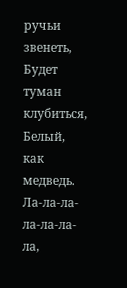ручьи звенеть, Будет туман клубиться, Белый, как медведь.      Ла-ла-ла-ла-ла-ла-ла,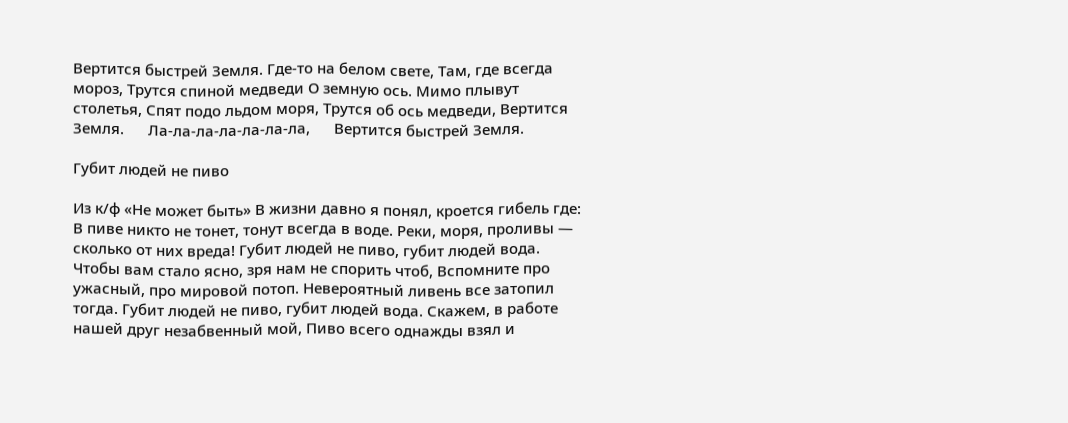Вертится быстрей Земля. Где-то на белом свете, Там, где всегда мороз, Трутся спиной медведи О земную ось. Мимо плывут столетья, Спят подо льдом моря, Трутся об ось медведи, Вертится Земля.      Ла-ла-ла-ла-ла-ла-ла,      Вертится быстрей Земля.

Губит людей не пиво

Из к/ф «Не может быть» В жизни давно я понял, кроется гибель где: В пиве никто не тонет, тонут всегда в воде. Реки, моря, проливы — сколько от них вреда! Губит людей не пиво, губит людей вода. Чтобы вам стало ясно, зря нам не спорить чтоб, Вспомните про ужасный, про мировой потоп. Невероятный ливень все затопил тогда. Губит людей не пиво, губит людей вода. Скажем, в работе нашей друг незабвенный мой, Пиво всего однажды взял и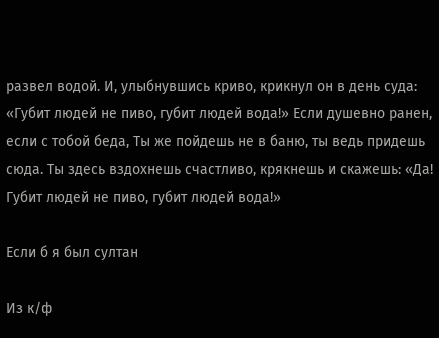развел водой. И, улыбнувшись криво, крикнул он в день суда: «Губит людей не пиво, губит людей вода!» Если душевно ранен, если с тобой беда, Ты же пойдешь не в баню, ты ведь придешь сюда. Ты здесь вздохнешь счастливо, крякнешь и скажешь: «Да! Губит людей не пиво, губит людей вода!»

Если б я был султан

Из к/ф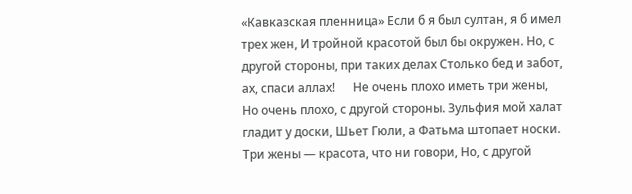«Кавказская пленница» Если б я был султан, я б имел трех жен, И тройной красотой был бы окружен. Но, с другой стороны, при таких делах Столько бед и забот, ах, спаси аллах!      Не очень плохо иметь три жены,      Но очень плохо, с другой стороны. Зульфия мой халат гладит у доски, Шьет Гюли, а Фатьма штопает носки. Три жены — красота, что ни говори, Но, с другой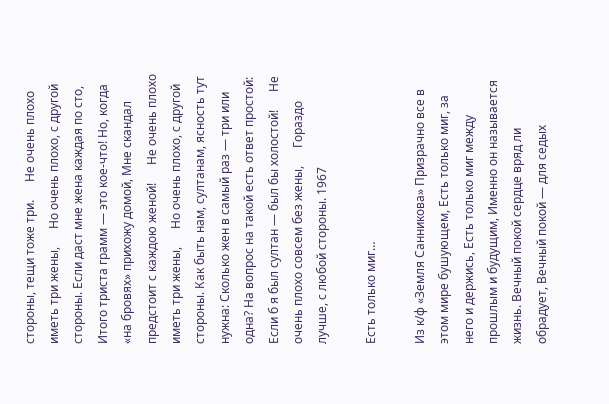стороны, тещи тоже три.      Не очень плохо иметь три жены,      Но очень плохо, с другой стороны. Если даст мне жена каждая по сто, Итого триста грамм — это кое-что! Но, когда «на бровях» прихожу домой, Мне скандал предстоит с каждою женой!      Не очень плохо иметь три жены,      Но очень плохо, с другой стороны. Как быть нам, султанам, ясность тут нужна: Сколько жен в самый раз — три или одна? На вопрос на такой есть ответ простой: Если б я был султан — был бы холостой!      Не очень плохо совсем без жены,      Гораздо лучше, с любой стороны. 1967

Есть только миг…

Из к/ф «Земля Санникова» Призрачно все в этом мире бушующем, Есть только миг, за него и держись, Есть только миг между прошлым и будущим, Именно он называется жизнь. Вечный покой сердце вряд ли обрадует, Вечный покой — для седых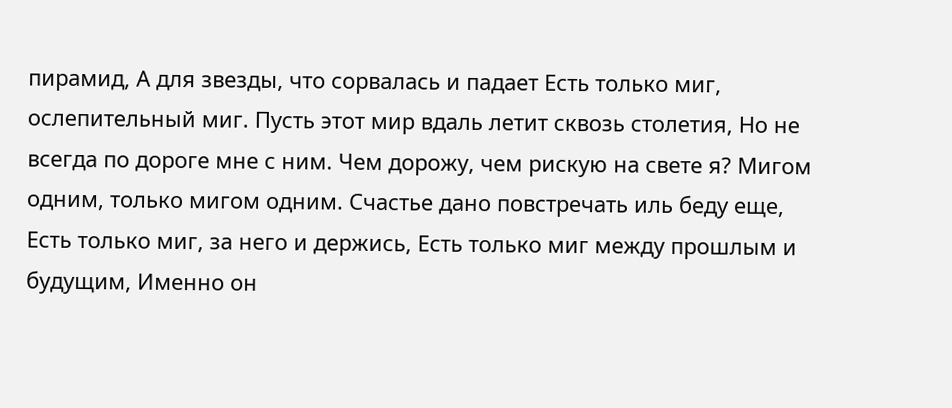пирамид, А для звезды, что сорвалась и падает Есть только миг, ослепительный миг. Пусть этот мир вдаль летит сквозь столетия, Но не всегда по дороге мне с ним. Чем дорожу, чем рискую на свете я? Мигом одним, только мигом одним. Счастье дано повстречать иль беду еще, Есть только миг, за него и держись, Есть только миг между прошлым и будущим, Именно он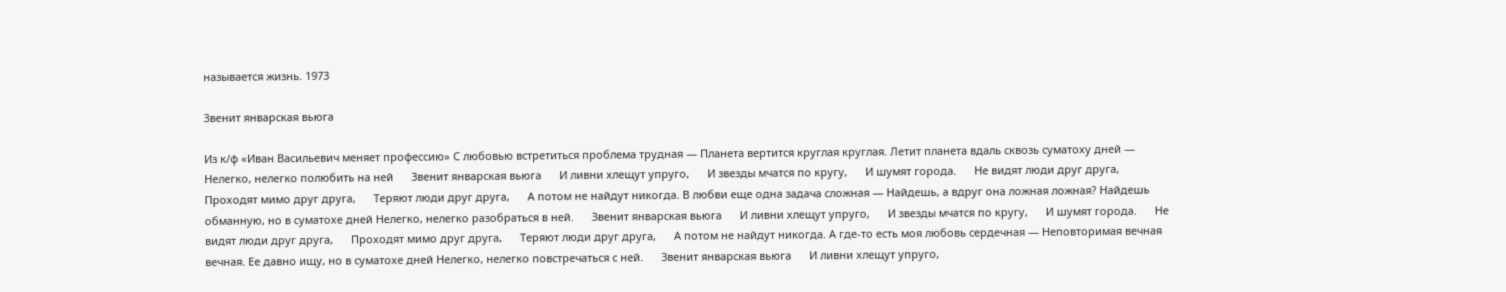называется жизнь. 1973

Звенит январская вьюга

Из к/ф «Иван Васильевич меняет профессию» С любовью встретиться проблема трудная — Планета вертится круглая круглая. Летит планета вдаль сквозь суматоху дней — Нелегко, нелегко полюбить на ней      Звенит январская вьюга      И ливни хлещут упруго,      И звезды мчатся по кругу,      И шумят города.      Не видят люди друг друга,      Проходят мимо друг друга,      Теряют люди друг друга,      А потом не найдут никогда. В любви еще одна задача сложная — Найдешь, а вдруг она ложная ложная? Найдешь обманную, но в суматохе дней Нелегко, нелегко разобраться в ней.      Звенит январская вьюга      И ливни хлещут упруго,      И звезды мчатся по кругу,      И шумят города.      Не видят люди друг друга,      Проходят мимо друг друга,      Теряют люди друг друга,      А потом не найдут никогда. А где-то есть моя любовь сердечная — Неповторимая вечная вечная. Ее давно ищу, но в суматохе дней Нелегко, нелегко повстречаться с ней.      Звенит январская вьюга      И ливни хлещут упруго,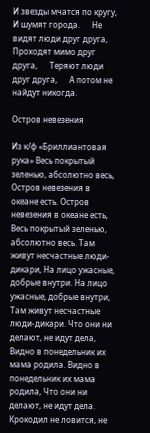И звезды мчатся по кругу,      И шумят города.      Не видят люди друг друга,      Проходят мимо друг друга,      Теряют люди друг друга,      А потом не найдут никогда.

Остров невезения

Из к/ф «Бриллиантовая рука» Весь покрытый зеленью, абсолютно весь, Остров невезения в океане есть. Остров невезения в океане есть, Весь покрытый зеленью, абсолютно весь. Там живут несчастные люди-дикари, На лицо ужасные, добрые внутри. На лицо ужасные, добрые внутри, Там живут несчастные люди-дикари. Что они ни делают, не идут дела, Видно в понедельник их мама родила. Видно в понедельник их мама родила, Что они ни делают, не идут дела. Крокодил не ловится, не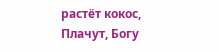растёт кокос, Плачут, Богу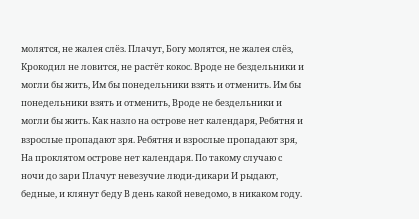молятся, не жалея слёз. Плачут, Богу молятся, не жалея слёз, Крокодил не ловится, не растёт кокос. Вроде не бездельники и могли бы жить, Им бы понедельники взять и отменить. Им бы понедельники взять и отменить, Вроде не бездельники и могли бы жить. Как назло на острове нет календаря, Ребятня и взрослые пропадают зря. Ребятня и взрослые пропадают зря, На проклятом острове нет календаря. По такому случаю с ночи до зари Плачут невезучие люди-дикари И рыдают, бедные, и клянут беду В день какой неведомо, в никаком году.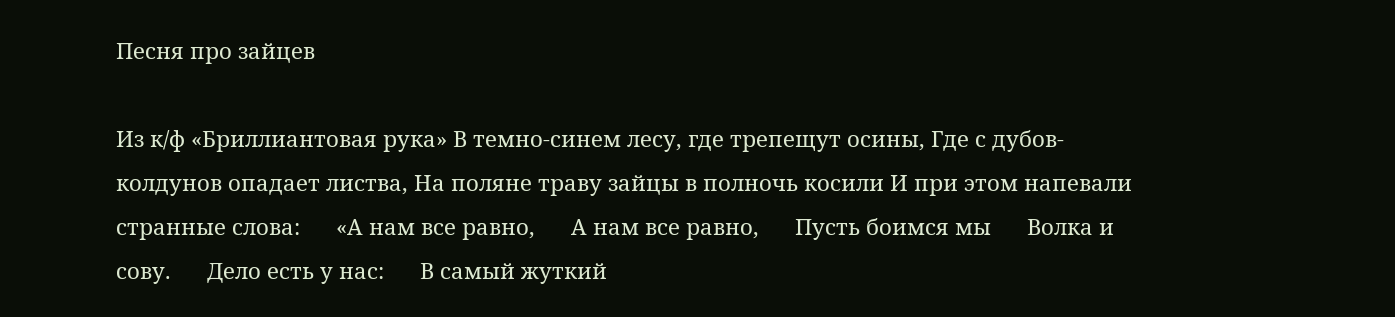Песня про зайцев

Из к/ф «Бриллиантовая рука» В темно-синем лесу, где трепещут осины, Где с дубов-колдунов опадает листва, На поляне траву зайцы в полночь косили И при этом напевали странные слова:      «А нам все равно,      А нам все равно,      Пусть боимся мы      Волка и сову.      Дело есть у нас:      В самый жуткий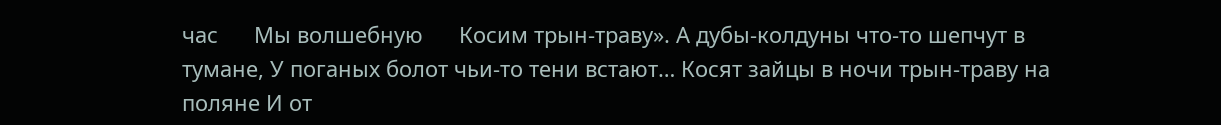час      Мы волшебную      Косим трын-траву». А дубы-колдуны что-то шепчут в тумане, У поганых болот чьи-то тени встают… Косят зайцы в ночи трын-траву на поляне И от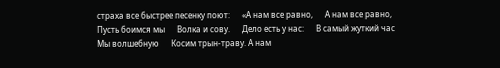страха все быстрее песенку поют:      «А нам все равно,      А нам все равно,      Пусть боимся мы      Волка и сову.      Дело есть у нас:      В самый жуткий час      Мы волшебную      Косим трын-траву. А нам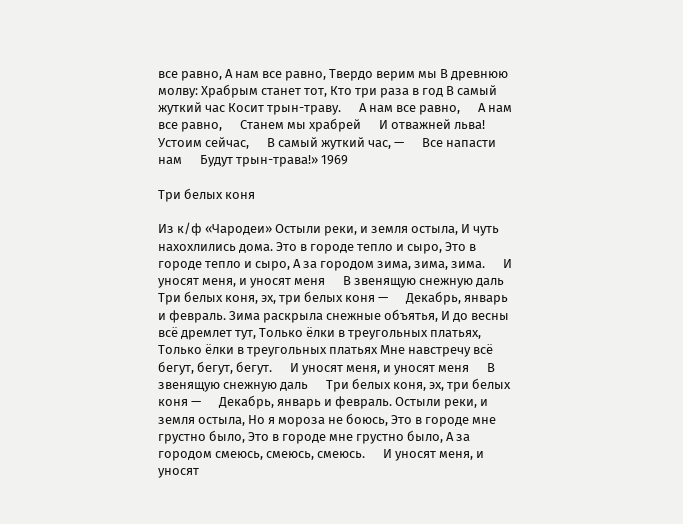все равно, А нам все равно, Твердо верим мы В древнюю молву: Храбрым станет тот, Кто три раза в год В самый жуткий час Косит трын-траву.      А нам все равно,      А нам все равно,      Станем мы храбрей      И отважней льва!      Устоим сейчас,      В самый жуткий час, —      Все напасти нам      Будут трын-трава!» 1969

Три белых коня

Из к/ф «Чародеи» Остыли реки, и земля остыла, И чуть нахохлились дома. Это в городе тепло и сыро, Это в городе тепло и сыро, А за городом зима, зима, зима.      И уносят меня, и уносят меня      В звенящую снежную даль      Три белых коня, эх, три белых коня —      Декабрь, январь и февраль. Зима раскрыла снежные объятья, И до весны всё дремлет тут, Только ёлки в треугольных платьях, Только ёлки в треугольных платьях Мне навстречу всё бегут, бегут, бегут.      И уносят меня, и уносят меня      В звенящую снежную даль      Три белых коня, эх, три белых коня —      Декабрь, январь и февраль. Остыли реки, и земля остыла, Но я мороза не боюсь, Это в городе мне грустно было, Это в городе мне грустно было, А за городом смеюсь, смеюсь, смеюсь.      И уносят меня, и уносят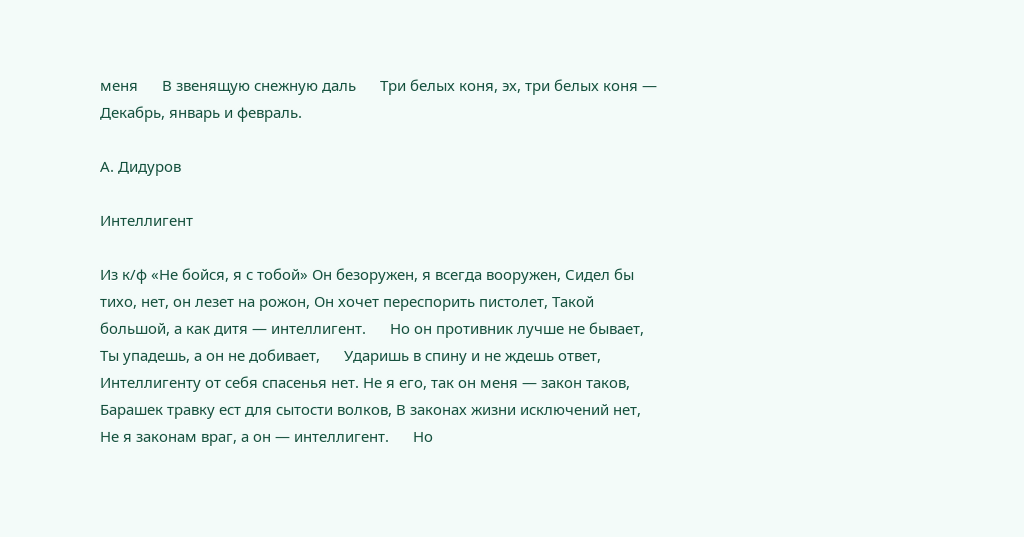меня      В звенящую снежную даль      Три белых коня, эх, три белых коня —      Декабрь, январь и февраль.

А. Дидуров

Интеллигент

Из к/ф «Не бойся, я с тобой» Он безоружен, я всегда вооружен, Сидел бы тихо, нет, он лезет на рожон, Он хочет переспорить пистолет, Такой большой, а как дитя — интеллигент.      Но он противник лучше не бывает,      Ты упадешь, а он не добивает,      Ударишь в спину и не ждешь ответ,      Интеллигенту от себя спасенья нет. Не я его, так он меня — закон таков, Барашек травку ест для сытости волков, В законах жизни исключений нет, Не я законам враг, а он — интеллигент.      Но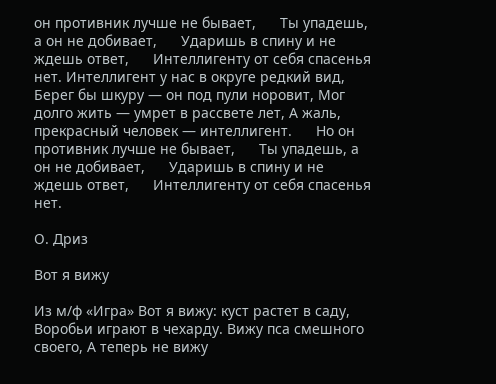он противник лучше не бывает,      Ты упадешь, а он не добивает,      Ударишь в спину и не ждешь ответ,      Интеллигенту от себя спасенья нет. Интеллигент у нас в округе редкий вид, Берег бы шкуру — он под пули норовит, Мог долго жить — умрет в рассвете лет, А жаль, прекрасный человек — интеллигент.      Но он противник лучше не бывает,      Ты упадешь, а он не добивает,      Ударишь в спину и не ждешь ответ,      Интеллигенту от себя спасенья нет.

О. Дриз

Вот я вижу

Из м/ф «Игра» Вот я вижу: куст растет в саду, Воробьи играют в чехарду. Вижу пса смешного своего, А теперь не вижу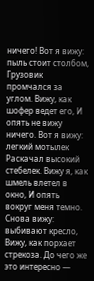ничего! Вот я вижу: пыль стоит столбом, Грузовик промчался за углом. Вижу, как шофер ведет его, И опять не вижу ничего. Вот я вижу: легкий мотылек Раскачал высокий стебелек. Вижу я, как шмель влетел в окно, И опять вокруг меня темно. Снова вижу: выбивают кресло, Вижу, как порхает стрекоза. До чего же это интересно —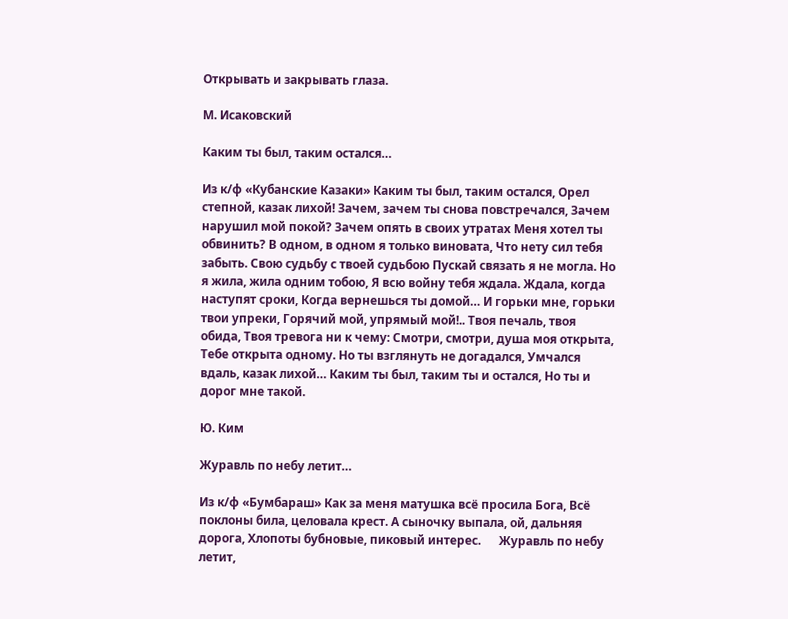Открывать и закрывать глаза.

М. Исаковский

Каким ты был, таким остался…

Из к/ф «Кубанские Казаки» Каким ты был, таким остался, Орел степной, казак лихой! Зачем, зачем ты снова повстречался, Зачем нарушил мой покой? Зачем опять в своих утратах Меня хотел ты обвинить? В одном, в одном я только виновата, Что нету сил тебя забыть. Свою судьбу с твоей судьбою Пускай связать я не могла. Но я жила, жила одним тобою, Я всю войну тебя ждала. Ждала, когда наступят сроки, Когда вернешься ты домой… И горьки мне, горьки твои упреки, Горячий мой, упрямый мой!.. Твоя печаль, твоя обида, Твоя тревога ни к чему: Смотри, смотри, душа моя открыта, Тебе открыта одному. Но ты взглянуть не догадался, Умчался вдаль, казак лихой… Каким ты был, таким ты и остался, Но ты и дорог мне такой.

Ю. Ким

Журавль по небу летит…

Из к/ф «Бумбараш» Как за меня матушка всё просила Бога, Всё поклоны била, целовала крест. А сыночку выпала, ой, дальняя дорога, Хлопоты бубновые, пиковый интерес.      Журавль по небу летит,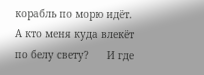корабль по морю идёт.      А кто меня куда влекёт по белу свету?      И где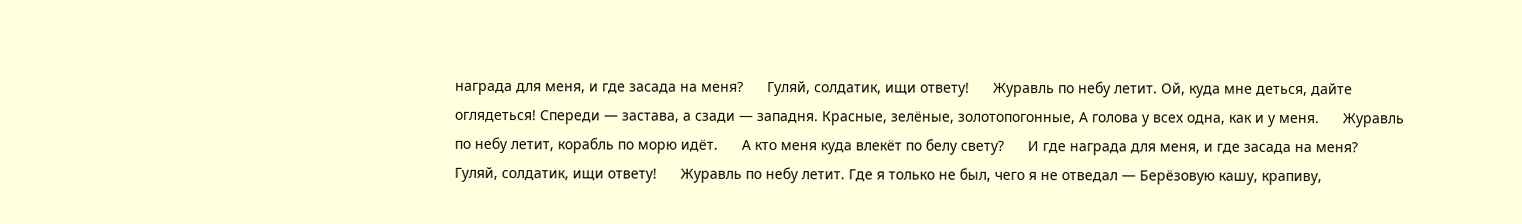награда для меня, и где засада на меня?      Гуляй, солдатик, ищи ответу!      Журавль по небу летит. Ой, куда мне деться, дайте оглядеться! Спереди — застава, а сзади — западня. Красные, зелёные, золотопогонные, А голова у всех одна, как и у меня.      Журавль по небу летит, корабль по морю идёт.      А кто меня куда влекёт по белу свету?      И где награда для меня, и где засада на меня?      Гуляй, солдатик, ищи ответу!      Журавль по небу летит. Где я только не был, чего я не отведал — Берёзовую кашу, крапиву,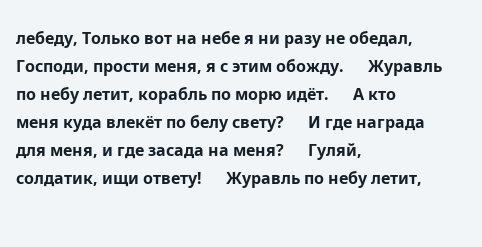лебеду, Только вот на небе я ни разу не обедал, Господи, прости меня, я с этим обожду.      Журавль по небу летит, корабль по морю идёт.      А кто меня куда влекёт по белу свету?      И где награда для меня, и где засада на меня?      Гуляй, солдатик, ищи ответу!      Журавль по небу летит,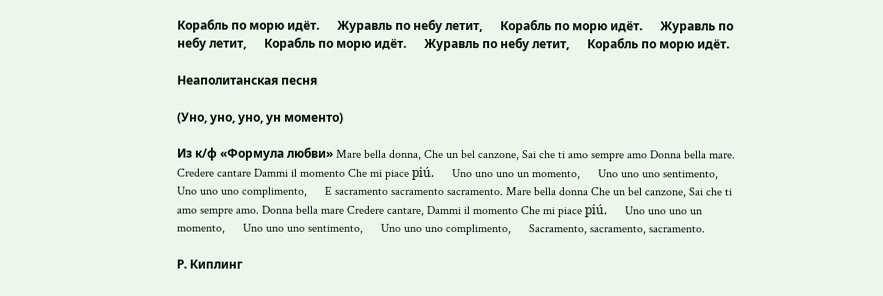Корабль по морю идёт.      Журавль по небу летит,      Корабль по морю идёт.      Журавль по небу летит,      Корабль по морю идёт.      Журавль по небу летит,      Корабль по морю идёт.

Неаполитанская песня

(Уно, уно, уно, ун моменто)

Из к/ф «Формула любви» Mare bella donna, Che un bel canzone, Sai che ti amo sempre amo Donna bella mare. Credere cantare Dammi il momento Che mi piace piú.      Uno uno uno un momento,      Uno uno uno sentimento,      Uno uno uno complimento,      E sacramento sacramento sacramento. Mare bella donna Che un bel canzone, Sai che ti amo sempre amo. Donna bella mare Credere cantare, Dammi il momento Che mi piace piú.      Uno uno uno un momento,      Uno uno uno sentimento,      Uno uno uno complimento,      Sacramento, sacramento, sacramento.

Р. Киплинг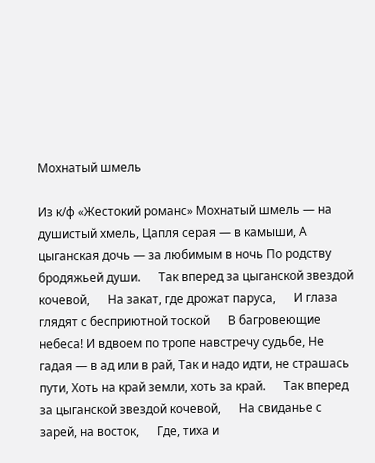Мохнатый шмель

Из к/ф «Жестокий романс» Мохнатый шмель — на душистый хмель, Цапля серая — в камыши, А цыганская дочь — за любимым в ночь По родству бродяжьей души.      Так вперед за цыганской звездой кочевой,      На закат, где дрожат паруса,      И глаза глядят с бесприютной тоской      В багровеющие небеса! И вдвоем по тропе навстречу судьбе, Не гадая — в ад или в рай, Так и надо идти, не страшась пути, Хоть на край земли, хоть за край.      Так вперед за цыганской звездой кочевой,      На свиданье с зарей, на восток,      Где, тиха и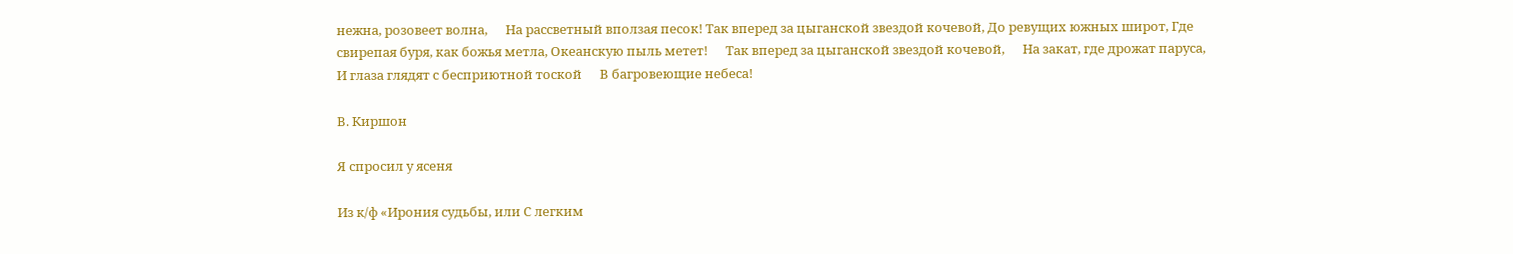нежна, розовеет волна,      На рассветный вползая песок! Так вперед за цыганской звездой кочевой, До ревущих южных широт, Где свирепая буря, как божья метла, Океанскую пыль метет!      Так вперед за цыганской звездой кочевой,      На закат, где дрожат паруса,      И глаза глядят с бесприютной тоской      В багровеющие небеса!

В. Киршон

Я спросил у ясеня

Из к/ф «Ирония судьбы, или С легким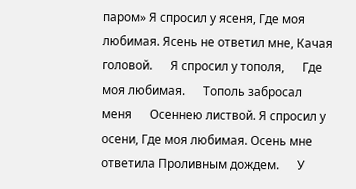паром» Я спросил у ясеня, Где моя любимая. Ясень не ответил мне, Качая головой.      Я спросил у тополя,      Где моя любимая.      Тополь забросал меня      Осеннею листвой. Я спросил у осени, Где моя любимая. Осень мне ответила Проливным дождем.      У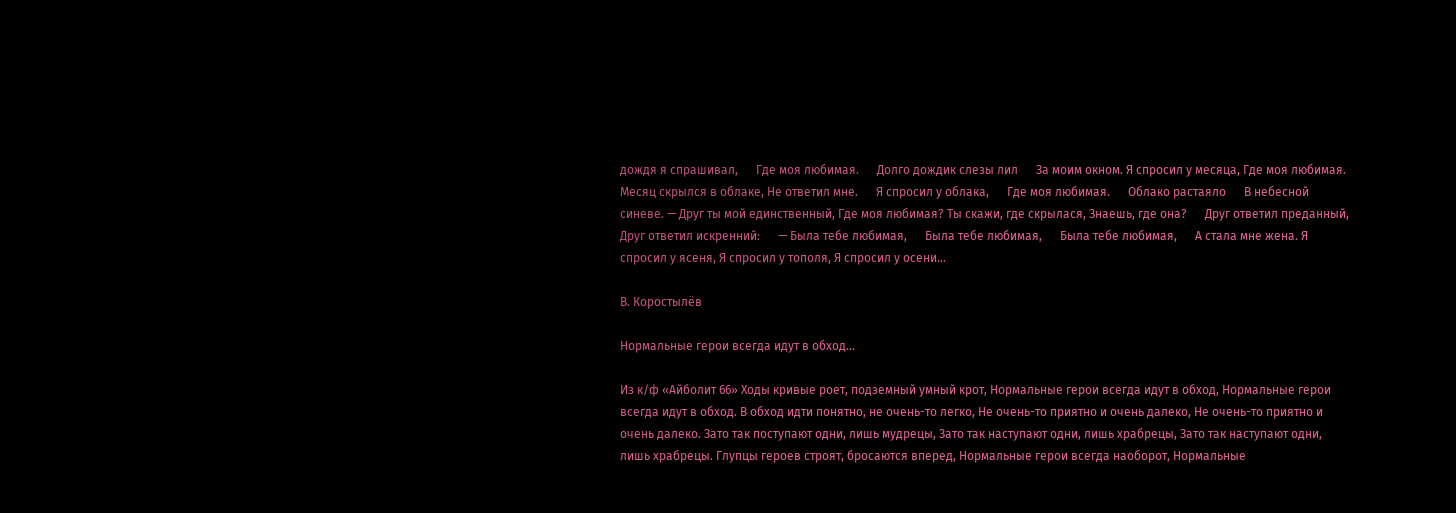дождя я спрашивал,      Где моя любимая.      Долго дождик слезы лил      За моим окном. Я спросил у месяца, Где моя любимая. Месяц скрылся в облаке, Не ответил мне.      Я спросил у облака,      Где моя любимая.      Облако растаяло      В небесной синеве. — Друг ты мой единственный, Где моя любимая? Ты скажи, где скрылася, Знаешь, где она?      Друг ответил преданный,      Друг ответил искренний:      — Была тебе любимая,      Была тебе любимая,      Была тебе любимая,      А стала мне жена. Я спросил у ясеня, Я спросил у тополя, Я спросил у осени…

В. Коростылёв

Нормальные герои всегда идут в обход…

Из к/ф «Айболит 66» Ходы кривые роет, подземный умный крот, Нормальные герои всегда идут в обход, Нормальные герои всегда идут в обход. В обход идти понятно, не очень-то легко, Не очень-то приятно и очень далеко, Не очень-то приятно и очень далеко. Зато так поступают одни, лишь мудрецы, Зато так наступают одни, лишь храбрецы, Зато так наступают одни, лишь храбрецы. Глупцы героев строят, бросаются вперед, Нормальные герои всегда наоборот, Нормальные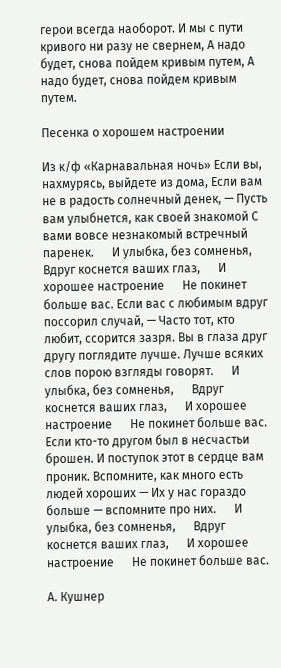герои всегда наоборот. И мы с пути кривого ни разу не свернем, А надо будет, снова пойдем кривым путем, А надо будет, снова пойдем кривым путем.

Песенка о хорошем настроении

Из к/ф «Карнавальная ночь» Если вы, нахмурясь, выйдете из дома, Если вам не в радость солнечный денек, — Пусть вам улыбнется, как своей знакомой С вами вовсе незнакомый встречный паренек.      И улыбка, без сомненья,      Вдруг коснется ваших глаз,      И хорошее настроение      Не покинет больше вас. Если вас с любимым вдруг поссорил случай, — Часто тот, кто любит, ссорится зазря. Вы в глаза друг другу поглядите лучше. Лучше всяких слов порою взгляды говорят.      И улыбка, без сомненья,      Вдруг коснется ваших глаз,      И хорошее настроение      Не покинет больше вас. Если кто-то другом был в несчастьи брошен. И поступок этот в сердце вам проник. Вспомните, как много есть людей хороших — Их у нас гораздо больше — вспомните про них.      И улыбка, без сомненья,      Вдруг коснется ваших глаз,      И хорошее настроение      Не покинет больше вас.

А. Кушнер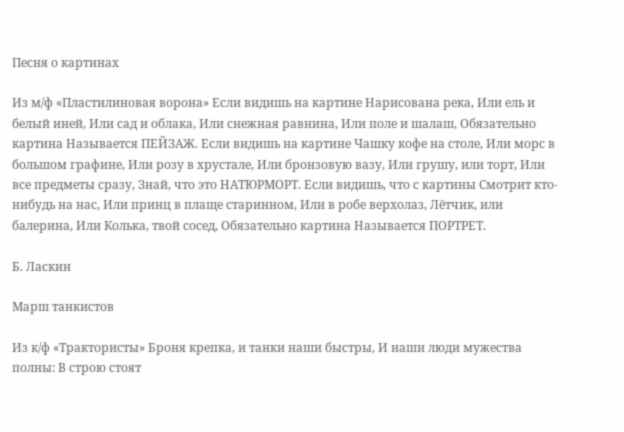Песня о картинах

Из м/ф «Пластилиновая ворона» Если видишь на картине Нарисована река, Или ель и белый иней, Или сад и облака, Или снежная равнина, Или поле и шалаш, Обязательно картина Называется ПЕЙЗАЖ. Если видишь на картине Чашку кофе на столе, Или морс в большом графине, Или розу в хрустале, Или бронзовую вазу, Или грушу, или торт, Или все предметы сразу, Знай, что это НАТЮРМОРТ. Если видишь, что с картины Смотрит кто-нибудь на нас, Или принц в плаще старинном, Или в робе верхолаз, Лётчик, или балерина, Или Колька, твой сосед, Обязательно картина Называется ПОРТРЕТ.

Б. Ласкин

Марш танкистов

Из к/ф «Трактористы» Броня крепка, и танки наши быстры, И наши люди мужества полны: В строю стоят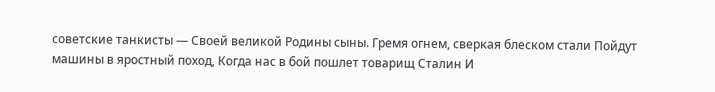советские танкисты — Своей великой Родины сыны. Гремя огнем, сверкая блеском стали Пойдут машины в яростный поход, Когда нас в бой пошлет товарищ Сталин И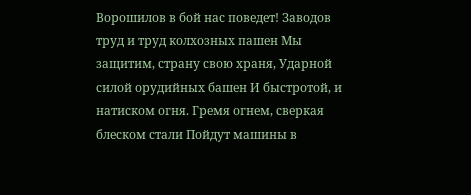Ворошилов в бой нас поведет! Заводов труд и труд колхозных пашен Мы защитим, страну свою храня, Ударной силой орудийных башен И быстротой, и натиском огня. Гремя огнем, сверкая блеском стали Пойдут машины в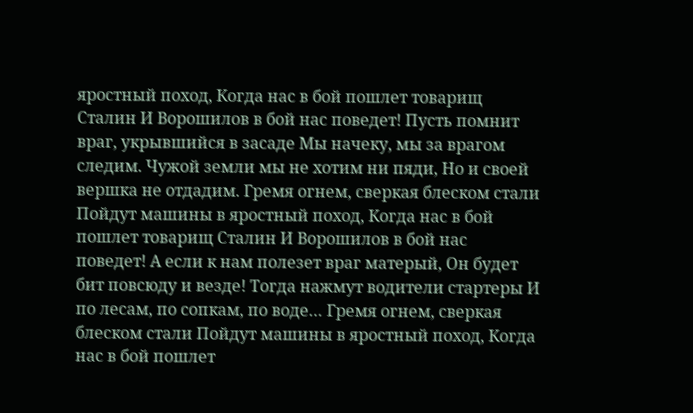яростный поход, Когда нас в бой пошлет товарищ Сталин И Ворошилов в бой нас поведет! Пусть помнит враг, укрывшийся в засаде Мы начеку, мы за врагом следим. Чужой земли мы не хотим ни пяди, Но и своей вершка не отдадим. Гремя огнем, сверкая блеском стали Пойдут машины в яростный поход, Когда нас в бой пошлет товарищ Сталин И Ворошилов в бой нас поведет! А если к нам полезет враг матерый, Он будет бит повсюду и везде! Тогда нажмут водители стартеры И по лесам, по сопкам, по воде… Гремя огнем, сверкая блеском стали Пойдут машины в яростный поход, Когда нас в бой пошлет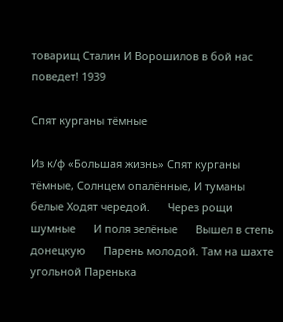товарищ Сталин И Ворошилов в бой нас поведет! 1939

Спят курганы тёмные

Из к/ф «Большая жизнь» Спят курганы тёмные, Солнцем опалённые, И туманы белые Ходят чередой.      Через рощи шумные      И поля зелёные      Вышел в степь донецкую      Парень молодой. Там на шахте угольной Паренька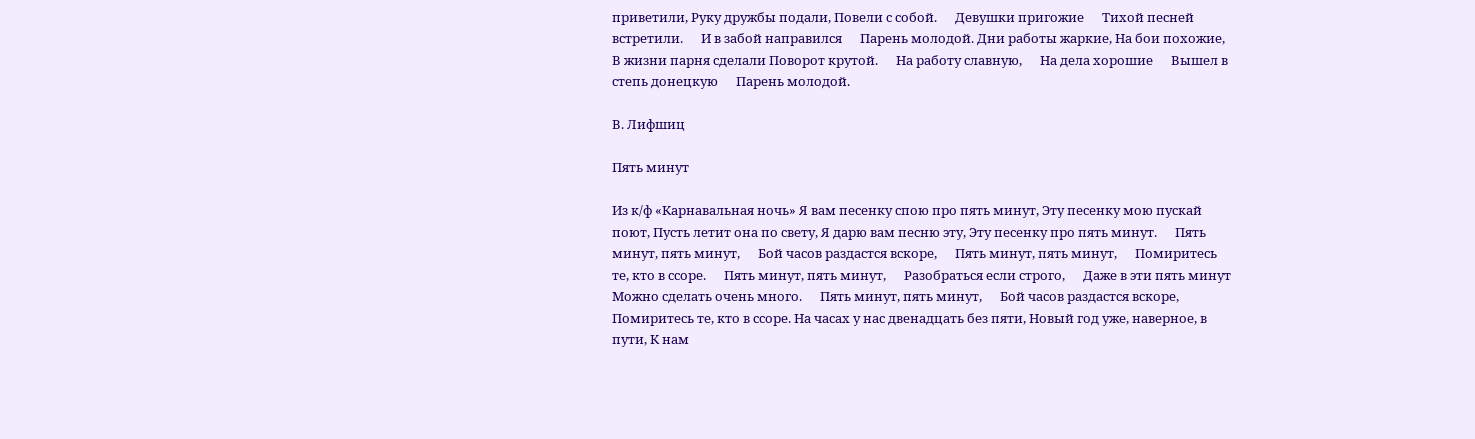приветили, Руку дружбы подали, Повели с собой.      Девушки пригожие      Тихой песней встретили.      И в забой направился      Парень молодой. Дни работы жаркие, На бои похожие, В жизни парня сделали Поворот крутой.      На работу славную,      На дела хорошие      Вышел в степь донецкую      Парень молодой.

В. Лифшиц

Пять минут

Из к/ф «Карнавальная ночь» Я вам песенку спою про пять минут, Эту песенку мою пускай поют, Пусть летит она по свету, Я дарю вам песню эту, Эту песенку про пять минут.      Пять минут, пять минут,      Бой часов раздастся вскоре,      Пять минут, пять минут,      Помиритесь те, кто в ссоре.      Пять минут, пять минут,      Разобраться если строго,      Даже в эти пять минут      Можно сделать очень много.      Пять минут, пять минут,      Бой часов раздастся вскоре,      Помиритесь те, кто в ссоре. На часах у нас двенадцать без пяти, Новый год уже, наверное, в пути, К нам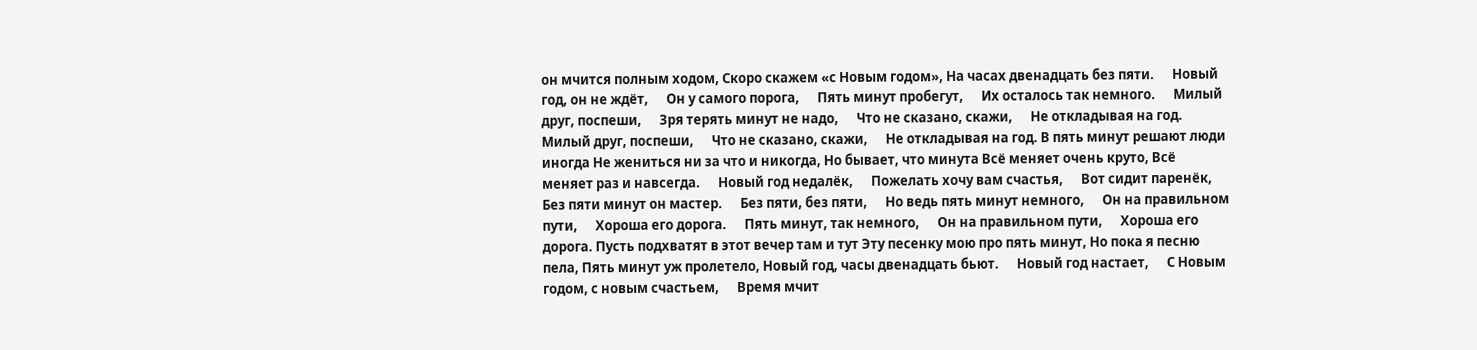он мчится полным ходом, Скоро скажем «с Новым годом», На часах двенадцать без пяти.      Новый год, он не ждёт,      Он у самого порога,      Пять минут пробегут,      Их осталось так немного.      Милый друг, поспеши,      Зря терять минут не надо,      Что не сказано, скажи,      Не откладывая на год.      Милый друг, поспеши,      Что не сказано, скажи,      Не откладывая на год. В пять минут решают люди иногда Не жениться ни за что и никогда, Но бывает, что минута Всё меняет очень круто, Всё меняет раз и навсегда.      Новый год недалёк,      Пожелать хочу вам счастья,      Вот сидит паренёк,      Без пяти минут он мастер.      Без пяти, без пяти,      Но ведь пять минут немного,      Он на правильном пути,      Хороша его дорога.      Пять минут, так немного,      Он на правильном пути,      Хороша его дорога. Пусть подхватят в этот вечер там и тут Эту песенку мою про пять минут, Но пока я песню пела, Пять минут уж пролетело, Новый год, часы двенадцать бьют.      Новый год настает,      С Новым годом, с новым счастьем,      Время мчит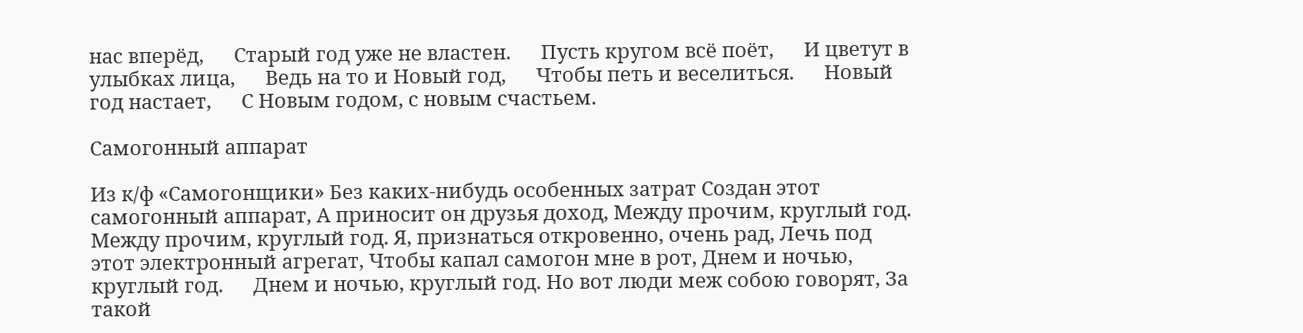нас вперёд,      Старый год уже не властен.      Пусть кругом всё поёт,      И цветут в улыбках лица,      Ведь на то и Новый год,      Чтобы петь и веселиться.      Новый год настает,      С Новым годом, с новым счастьем.

Самогонный аппарат

Из к/ф «Самогонщики» Без каких-нибудь особенных затрат Создан этот самогонный аппарат, А приносит он друзья доход, Между прочим, круглый год.      Между прочим, круглый год. Я, признаться откровенно, очень рад, Лечь под этот электронный агрегат, Чтобы капал самогон мне в рот, Днем и ночью, круглый год.      Днем и ночью, круглый год. Но вот люди меж собою говорят, За такой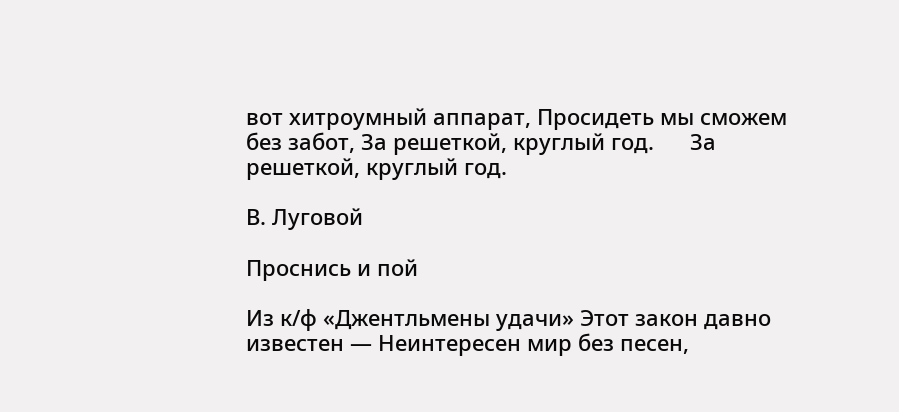вот хитроумный аппарат, Просидеть мы сможем без забот, За решеткой, круглый год.      За решеткой, круглый год.

В. Луговой

Проснись и пой

Из к/ф «Джентльмены удачи» Этот закон давно известен — Неинтересен мир без песен,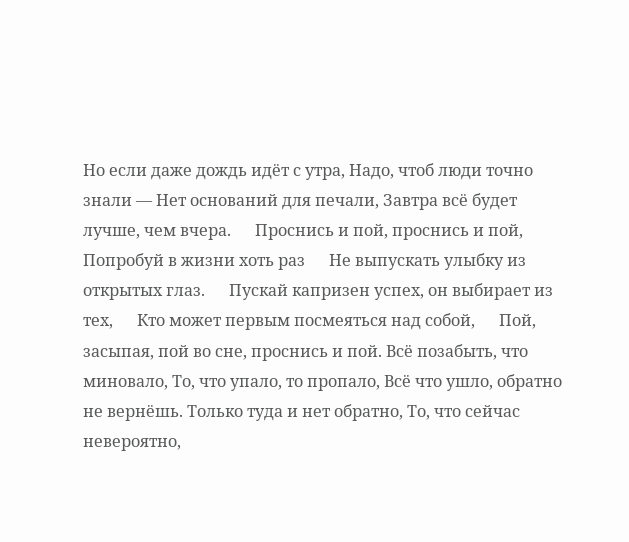Но если даже дождь идёт с утра, Надо, чтоб люди точно знали — Нет оснований для печали, Завтра всё будет лучше, чем вчера.      Проснись и пой, проснись и пой,      Попробуй в жизни хоть раз      Не выпускать улыбку из открытых глаз.      Пускай капризен успех, он выбирает из тех,      Кто может первым посмеяться над собой,      Пой, засыпая, пой во сне, проснись и пой. Всё позабыть, что миновало, То, что упало, то пропало, Всё что ушло, обратно не вернёшь. Только туда и нет обратно, То, что сейчас невероятно,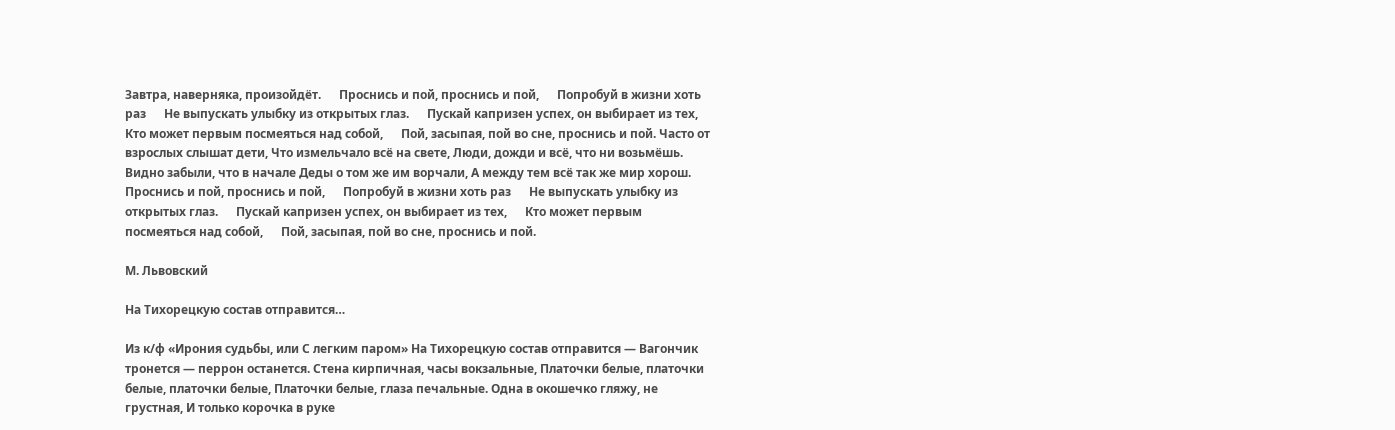Завтра, наверняка, произойдёт.      Проснись и пой, проснись и пой,      Попробуй в жизни хоть раз      Не выпускать улыбку из открытых глаз.      Пускай капризен успех, он выбирает из тех,      Кто может первым посмеяться над собой,      Пой, засыпая, пой во сне, проснись и пой. Часто от взрослых слышат дети, Что измельчало всё на свете, Люди, дожди и всё, что ни возьмёшь. Видно забыли, что в начале Деды о том же им ворчали, А между тем всё так же мир хорош.      Проснись и пой, проснись и пой,      Попробуй в жизни хоть раз      Не выпускать улыбку из открытых глаз.      Пускай капризен успех, он выбирает из тех,      Кто может первым посмеяться над собой,      Пой, засыпая, пой во сне, проснись и пой.

М. Львовский

На Тихорецкую состав отправится…

Из к/ф «Ирония судьбы, или С легким паром» На Тихорецкую состав отправится — Вагончик тронется — перрон останется. Стена кирпичная, часы вокзальные, Платочки белые, платочки белые, платочки белые, Платочки белые, глаза печальные. Одна в окошечко гляжу, не грустная, И только корочка в руке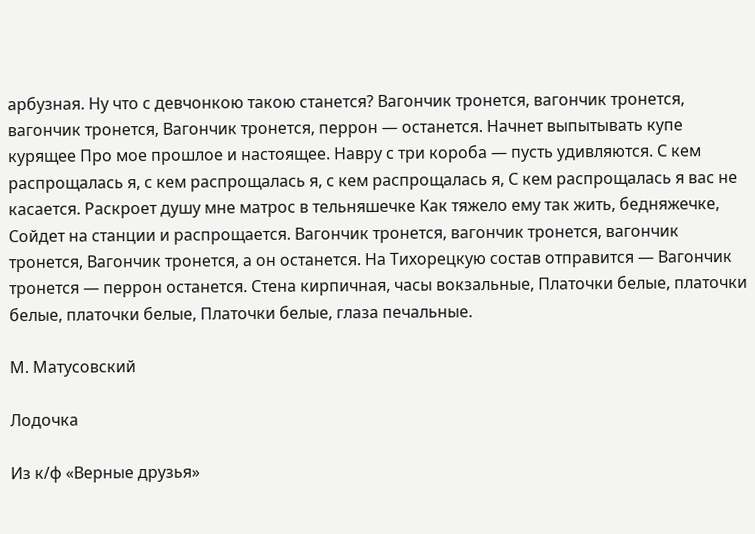арбузная. Ну что с девчонкою такою станется? Вагончик тронется, вагончик тронется, вагончик тронется, Вагончик тронется, перрон — останется. Начнет выпытывать купе курящее Про мое прошлое и настоящее. Навру с три короба — пусть удивляются. С кем распрощалась я, с кем распрощалась я, с кем распрощалась я, С кем распрощалась я вас не касается. Раскроет душу мне матрос в тельняшечке Как тяжело ему так жить, бедняжечке, Сойдет на станции и распрощается. Вагончик тронется, вагончик тронется, вагончик тронется, Вагончик тронется, а он останется. На Тихорецкую состав отправится — Вагончик тронется — перрон останется. Стена кирпичная, часы вокзальные, Платочки белые, платочки белые, платочки белые, Платочки белые, глаза печальные.

М. Матусовский

Лодочка

Из к/ф «Верные друзья»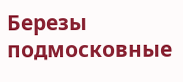Березы подмосковные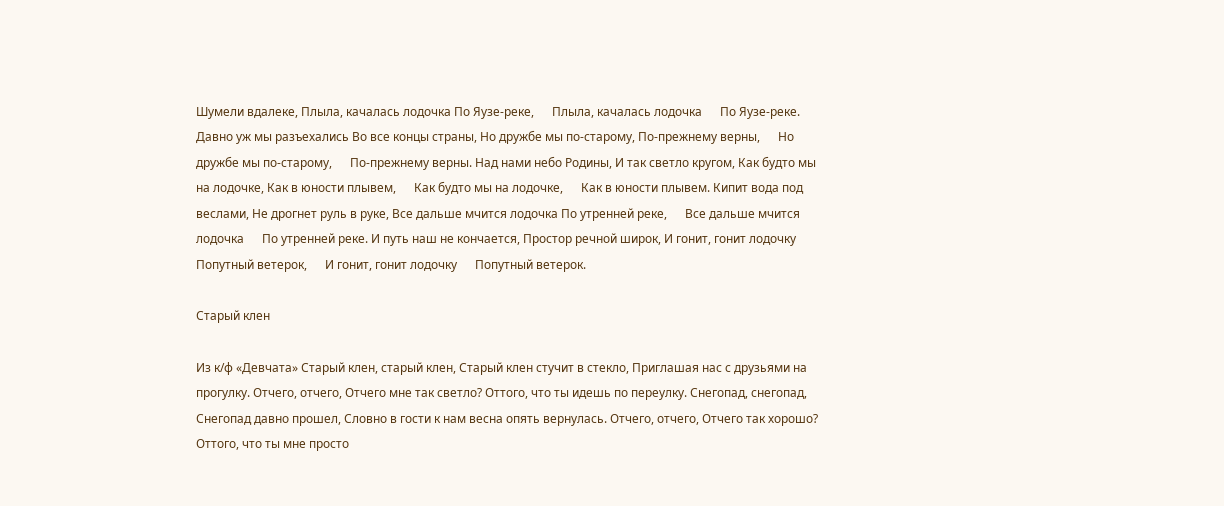Шумели вдалеке, Плыла, качалась лодочка По Яузе-реке,      Плыла, качалась лодочка      По Яузе-реке. Давно уж мы разъехались Во все концы страны, Но дружбе мы по-старому, По-прежнему верны,      Но дружбе мы по-старому,      По-прежнему верны. Над нами небо Родины, И так светло кругом, Как будто мы на лодочке, Как в юности плывем,      Как будто мы на лодочке,      Как в юности плывем. Кипит вода под веслами, Не дрогнет руль в руке, Все дальше мчится лодочка По утренней реке,      Все дальше мчится лодочка      По утренней реке. И путь наш не кончается, Простор речной широк, И гонит, гонит лодочку Попутный ветерок,      И гонит, гонит лодочку      Попутный ветерок.

Старый клен

Из к/ф «Девчата» Старый клен, старый клен, Старый клен стучит в стекло, Приглашая нас с друзьями на прогулку. Отчего, отчего, Отчего мне так светло? Оттого, что ты идешь по переулку. Снегопад, снегопад, Снегопад давно прошел, Словно в гости к нам весна опять вернулась. Отчего, отчего, Отчего так хорошо? Оттого, что ты мне просто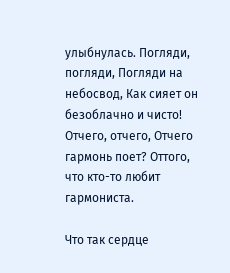улыбнулась. Погляди, погляди, Погляди на небосвод, Как сияет он безоблачно и чисто! Отчего, отчего, Отчего гармонь поет? Оттого, что кто-то любит гармониста.

Что так сердце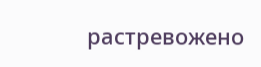растревожено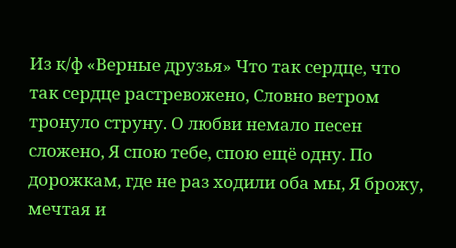Из к/ф «Верные друзья» Что так сердце, что так сердце растревожено, Словно ветром тронуло струну. О любви немало песен сложено, Я спою тебе, спою ещё одну. По дорожкам, где не раз ходили оба мы, Я брожу, мечтая и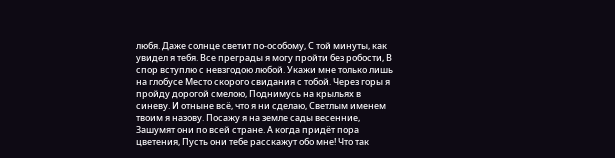любя. Даже солнце светит по-особому, С той минуты, как увидел я тебя. Все преграды я могу пройти без робости, В спор вступлю с невзгодою любой. Укажи мне только лишь на глобусе Место скорого свидания с тобой. Через горы я пройду дорогой смелою, Поднимусь на крыльях в синеву. И отныне всё, что я ни сделаю, Светлым именем твоим я назову. Посажу я на земле сады весенние, Зашумят они по всей стране. А когда придёт пора цветения, Пусть они тебе расскажут обо мне! Что так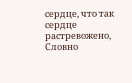сердце, что так сердце растревожено, Словно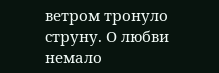ветром тронуло струну. О любви немало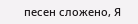песен сложено, Я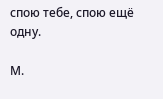спою тебе, спою ещё одну.

М.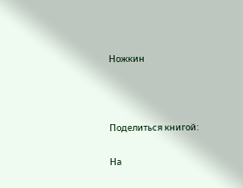Ножкин



Поделиться книгой:

На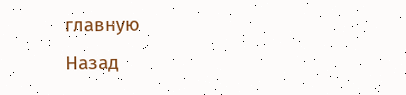главную
Назад